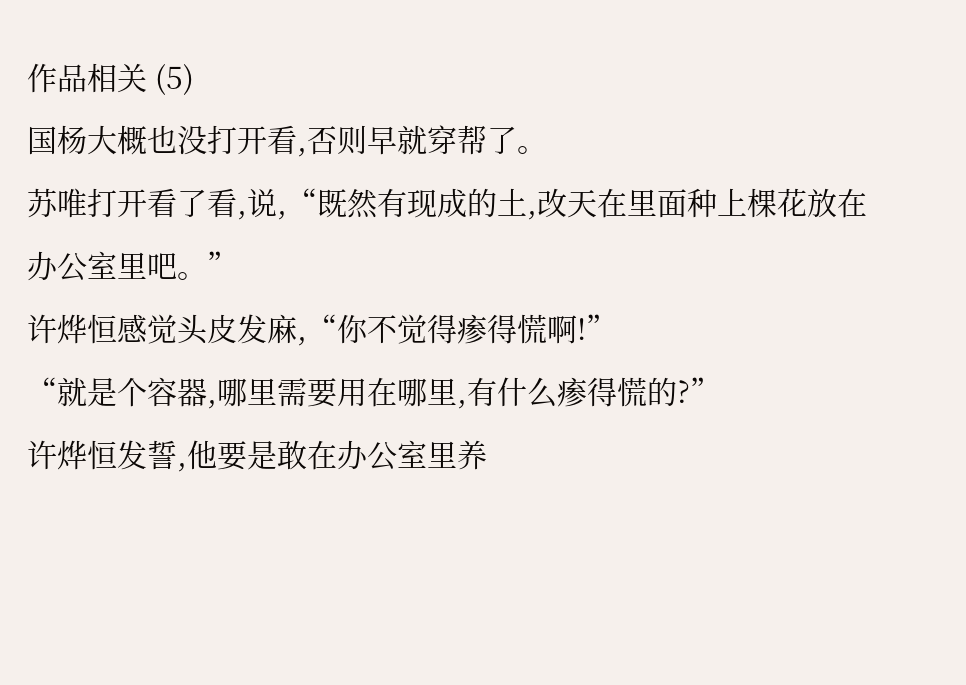作品相关 (5)
国杨大概也没打开看,否则早就穿帮了。
苏唯打开看了看,说,“既然有现成的土,改天在里面种上棵花放在办公室里吧。”
许烨恒感觉头皮发麻,“你不觉得瘆得慌啊!”
“就是个容器,哪里需要用在哪里,有什么瘆得慌的?”
许烨恒发誓,他要是敢在办公室里养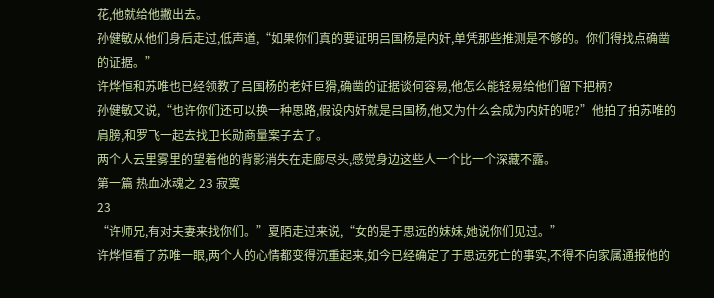花,他就给他撇出去。
孙健敏从他们身后走过,低声道,“如果你们真的要证明吕国杨是内奸,单凭那些推测是不够的。你们得找点确凿的证据。”
许烨恒和苏唯也已经领教了吕国杨的老奸巨猾,确凿的证据谈何容易,他怎么能轻易给他们留下把柄?
孙健敏又说,“也许你们还可以换一种思路,假设内奸就是吕国杨,他又为什么会成为内奸的呢?”他拍了拍苏唯的肩膀,和罗飞一起去找卫长勋商量案子去了。
两个人云里雾里的望着他的背影消失在走廊尽头,感觉身边这些人一个比一个深藏不露。
第一篇 热血冰魂之 23 寂寞
23
“许师兄,有对夫妻来找你们。”夏陌走过来说,“女的是于思远的妹妹,她说你们见过。”
许烨恒看了苏唯一眼,两个人的心情都变得沉重起来,如今已经确定了于思远死亡的事实,不得不向家属通报他的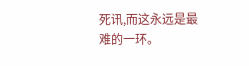死讯,而这永远是最难的一环。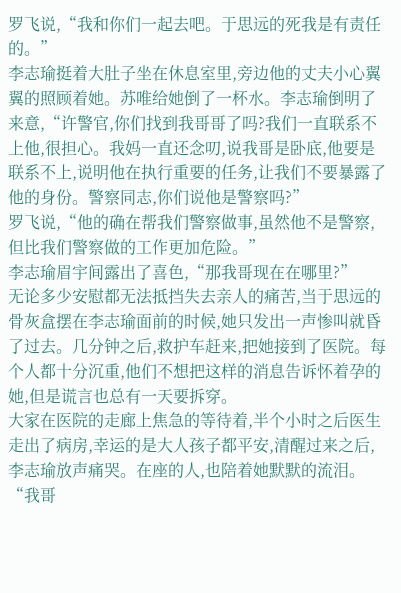罗飞说,“我和你们一起去吧。于思远的死我是有责任的。”
李志瑜挺着大肚子坐在休息室里,旁边他的丈夫小心翼翼的照顾着她。苏唯给她倒了一杯水。李志瑜倒明了来意,“许警官,你们找到我哥哥了吗?我们一直联系不上他,很担心。我妈一直还念叨,说我哥是卧底,他要是联系不上,说明他在执行重要的任务,让我们不要暴露了他的身份。警察同志,你们说他是警察吗?”
罗飞说,“他的确在帮我们警察做事,虽然他不是警察,但比我们警察做的工作更加危险。”
李志瑜眉宇间露出了喜色,“那我哥现在在哪里?”
无论多少安慰都无法抵挡失去亲人的痛苦,当于思远的骨灰盒摆在李志瑜面前的时候,她只发出一声惨叫就昏了过去。几分钟之后,救护车赶来,把她接到了医院。每个人都十分沉重,他们不想把这样的消息告诉怀着孕的她,但是谎言也总有一天要拆穿。
大家在医院的走廊上焦急的等待着,半个小时之后医生走出了病房,幸运的是大人孩子都平安,清醒过来之后,李志瑜放声痛哭。在座的人,也陪着她默默的流泪。
“我哥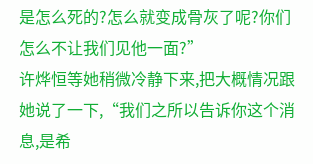是怎么死的?怎么就变成骨灰了呢?你们怎么不让我们见他一面?”
许烨恒等她稍微冷静下来,把大概情况跟她说了一下,“我们之所以告诉你这个消息,是希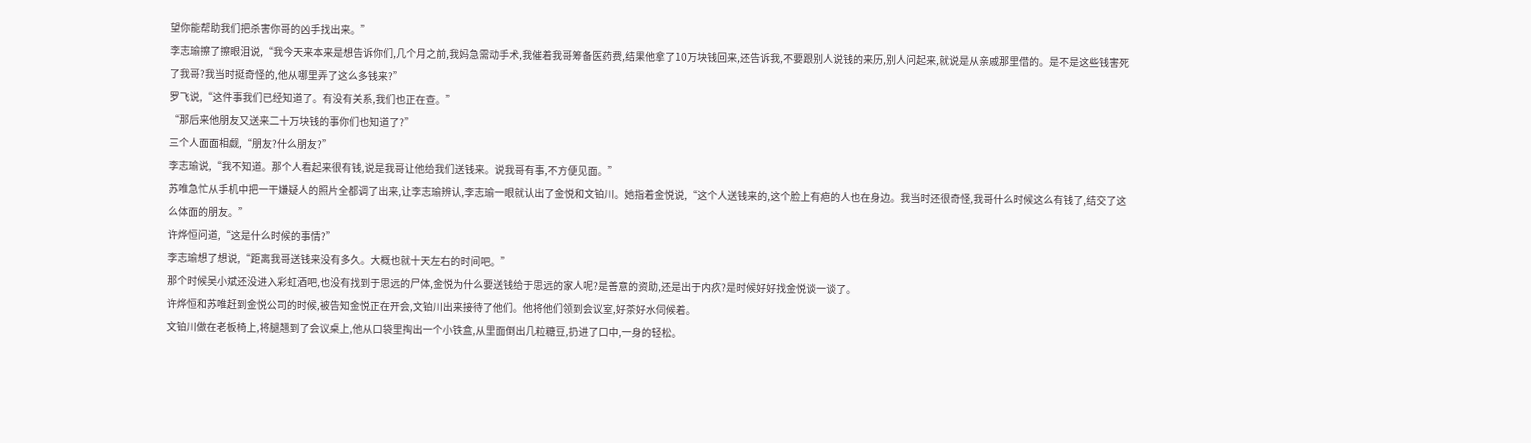望你能帮助我们把杀害你哥的凶手找出来。”
李志瑜擦了擦眼泪说,“我今天来本来是想告诉你们,几个月之前,我妈急需动手术,我催着我哥筹备医药费,结果他拿了10万块钱回来,还告诉我,不要跟别人说钱的来历,别人问起来,就说是从亲戚那里借的。是不是这些钱害死了我哥?我当时挺奇怪的,他从哪里弄了这么多钱来?”
罗飞说,“这件事我们已经知道了。有没有关系,我们也正在查。”
“那后来他朋友又送来二十万块钱的事你们也知道了?”
三个人面面相觑,“朋友?什么朋友?”
李志瑜说,“我不知道。那个人看起来很有钱,说是我哥让他给我们送钱来。说我哥有事,不方便见面。”
苏唯急忙从手机中把一干嫌疑人的照片全都调了出来,让李志瑜辨认,李志瑜一眼就认出了金悦和文铂川。她指着金悦说,“这个人送钱来的,这个脸上有疤的人也在身边。我当时还很奇怪,我哥什么时候这么有钱了,结交了这么体面的朋友。”
许烨恒问道,“这是什么时候的事情?”
李志瑜想了想说,“距离我哥送钱来没有多久。大概也就十天左右的时间吧。”
那个时候吴小斌还没进入彩虹酒吧,也没有找到于思远的尸体,金悦为什么要送钱给于思远的家人呢?是善意的资助,还是出于内疚?是时候好好找金悦谈一谈了。
许烨恒和苏唯赶到金悦公司的时候,被告知金悦正在开会,文铂川出来接待了他们。他将他们领到会议室,好茶好水伺候着。
文铂川做在老板椅上,将腿翘到了会议桌上,他从口袋里掏出一个小铁盒,从里面倒出几粒糖豆,扔进了口中,一身的轻松。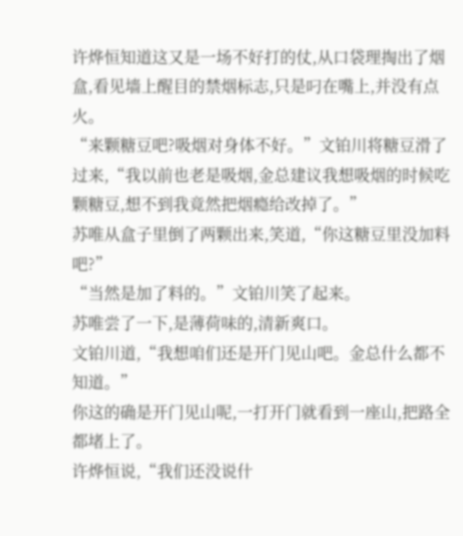许烨恒知道这又是一场不好打的仗,从口袋理掏出了烟盒,看见墙上醒目的禁烟标志,只是叼在嘴上,并没有点火。
“来颗糖豆吧?吸烟对身体不好。”文铂川将糖豆滑了过来,“我以前也老是吸烟,金总建议我想吸烟的时候吃颗糖豆,想不到我竟然把烟瘾给改掉了。”
苏唯从盒子里倒了两颗出来,笑道,“你这糖豆里没加料吧?”
“当然是加了料的。”文铂川笑了起来。
苏唯尝了一下,是薄荷味的,清新爽口。
文铂川道,“我想咱们还是开门见山吧。金总什么都不知道。”
你这的确是开门见山呢,一打开门就看到一座山,把路全都堵上了。
许烨恒说,“我们还没说什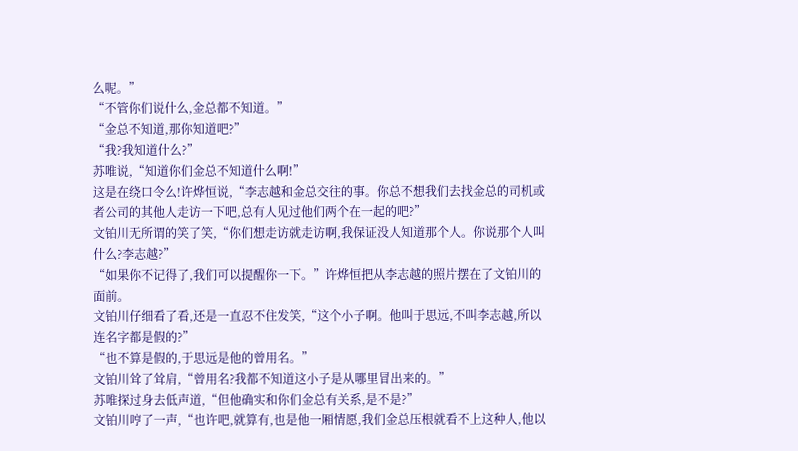么呢。”
“不管你们说什么,金总都不知道。”
“金总不知道,那你知道吧?”
“我?我知道什么?”
苏唯说,“知道你们金总不知道什么啊!”
这是在绕口令么!许烨恒说,“李志越和金总交往的事。你总不想我们去找金总的司机或者公司的其他人走访一下吧,总有人见过他们两个在一起的吧?”
文铂川无所谓的笑了笑,“你们想走访就走访啊,我保证没人知道那个人。你说那个人叫什么?李志越?”
“如果你不记得了,我们可以提醒你一下。”许烨恒把从李志越的照片摆在了文铂川的面前。
文铂川仔细看了看,还是一直忍不住发笑,“这个小子啊。他叫于思远,不叫李志越,所以连名字都是假的?”
“也不算是假的,于思远是他的曾用名。”
文铂川耸了耸肩,“曾用名?我都不知道这小子是从哪里冒出来的。”
苏唯探过身去低声道,“但他确实和你们金总有关系,是不是?”
文铂川哼了一声,“也许吧,就算有,也是他一厢情愿,我们金总压根就看不上这种人,他以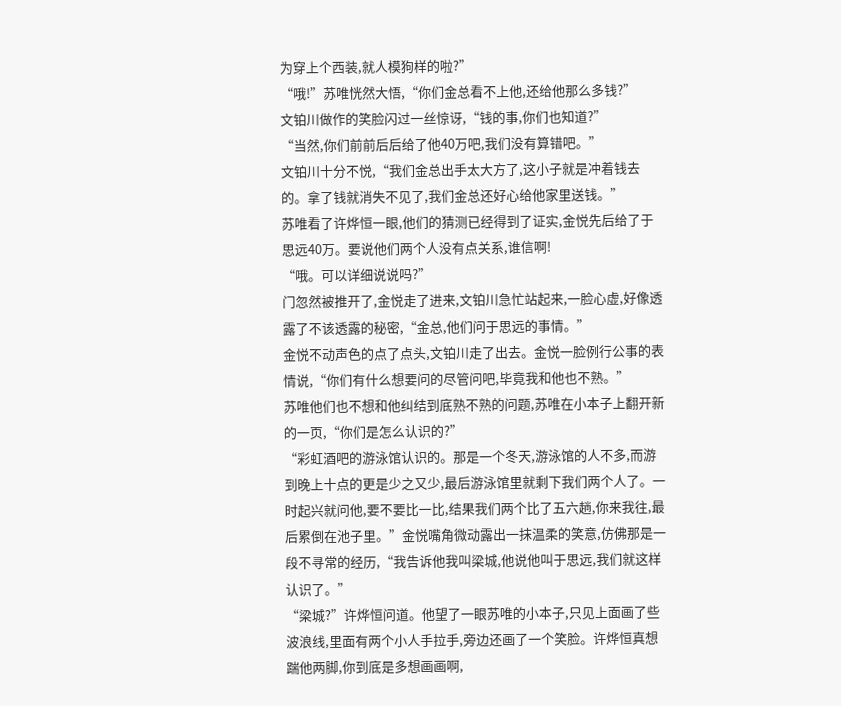为穿上个西装,就人模狗样的啦?”
“哦!”苏唯恍然大悟,“你们金总看不上他,还给他那么多钱?”
文铂川做作的笑脸闪过一丝惊讶,“钱的事,你们也知道?”
“当然,你们前前后后给了他40万吧,我们没有算错吧。”
文铂川十分不悦,“我们金总出手太大方了,这小子就是冲着钱去的。拿了钱就消失不见了,我们金总还好心给他家里送钱。”
苏唯看了许烨恒一眼,他们的猜测已经得到了证实,金悦先后给了于思远40万。要说他们两个人没有点关系,谁信啊!
“哦。可以详细说说吗?”
门忽然被推开了,金悦走了进来,文铂川急忙站起来,一脸心虚,好像透露了不该透露的秘密,“金总,他们问于思远的事情。”
金悦不动声色的点了点头,文铂川走了出去。金悦一脸例行公事的表情说,“你们有什么想要问的尽管问吧,毕竟我和他也不熟。”
苏唯他们也不想和他纠结到底熟不熟的问题,苏唯在小本子上翻开新的一页,“你们是怎么认识的?”
“彩虹酒吧的游泳馆认识的。那是一个冬天,游泳馆的人不多,而游到晚上十点的更是少之又少,最后游泳馆里就剩下我们两个人了。一时起兴就问他,要不要比一比,结果我们两个比了五六趟,你来我往,最后累倒在池子里。”金悦嘴角微动露出一抹温柔的笑意,仿佛那是一段不寻常的经历,“我告诉他我叫梁城,他说他叫于思远,我们就这样认识了。”
“梁城?”许烨恒问道。他望了一眼苏唯的小本子,只见上面画了些波浪线,里面有两个小人手拉手,旁边还画了一个笑脸。许烨恒真想踹他两脚,你到底是多想画画啊,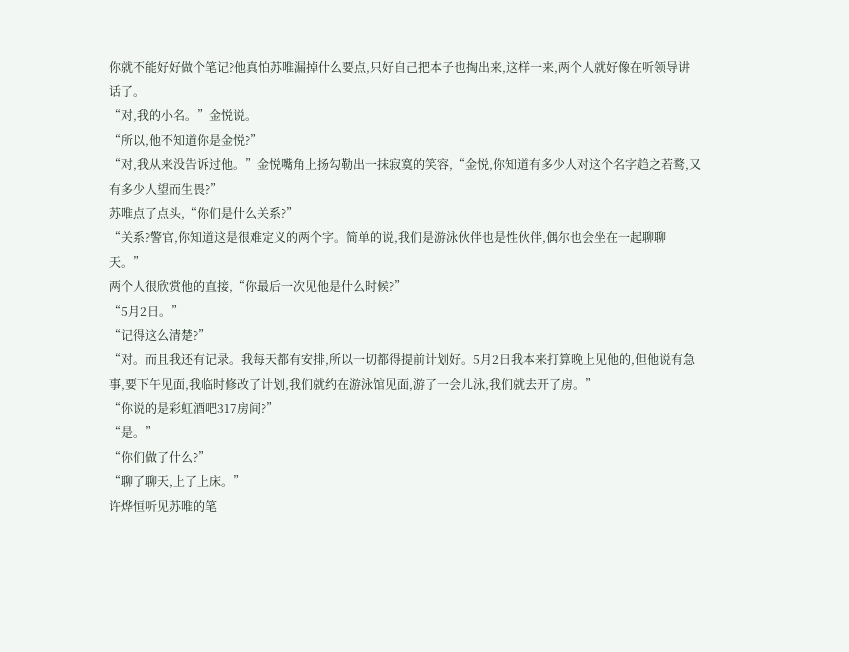你就不能好好做个笔记?他真怕苏唯漏掉什么要点,只好自己把本子也掏出来,这样一来,两个人就好像在听领导讲话了。
“对,我的小名。”金悦说。
“所以,他不知道你是金悦?”
“对,我从来没告诉过他。”金悦嘴角上扬勾勒出一抹寂寞的笑容,“金悦,你知道有多少人对这个名字趋之若鹜,又有多少人望而生畏?”
苏唯点了点头,“你们是什么关系?”
“关系?警官,你知道这是很难定义的两个字。简单的说,我们是游泳伙伴也是性伙伴,偶尔也会坐在一起聊聊天。”
两个人很欣赏他的直接,“你最后一次见他是什么时候?”
“5月2日。”
“记得这么清楚?”
“对。而且我还有记录。我每天都有安排,所以一切都得提前计划好。5月2日我本来打算晚上见他的,但他说有急事,要下午见面,我临时修改了计划,我们就约在游泳馆见面,游了一会儿泳,我们就去开了房。”
“你说的是彩虹酒吧317房间?”
“是。”
“你们做了什么?”
“聊了聊天,上了上床。”
许烨恒听见苏唯的笔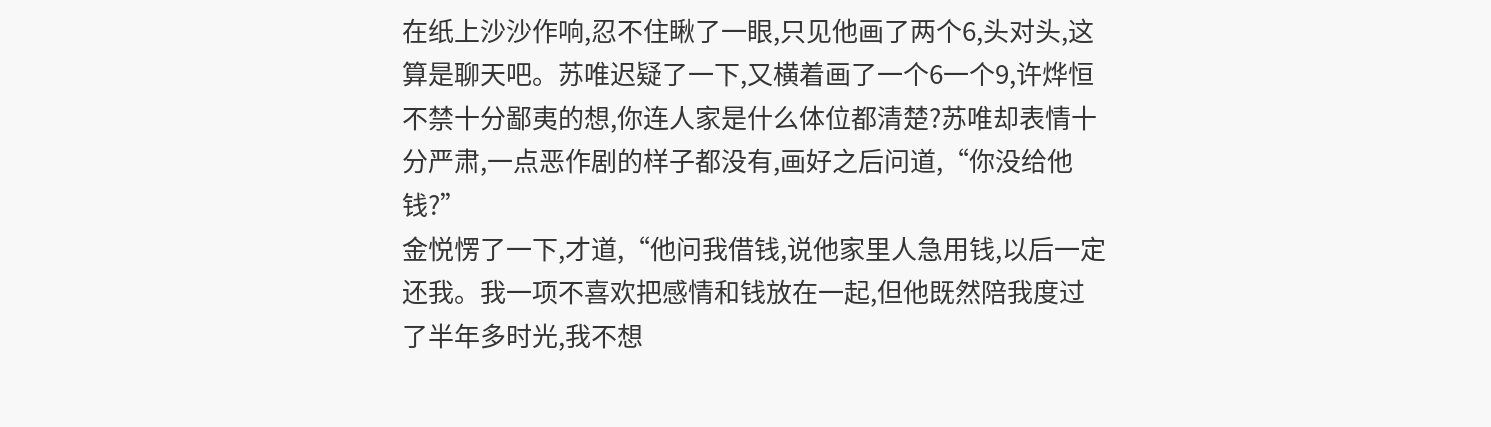在纸上沙沙作响,忍不住瞅了一眼,只见他画了两个6,头对头,这算是聊天吧。苏唯迟疑了一下,又横着画了一个6一个9,许烨恒不禁十分鄙夷的想,你连人家是什么体位都清楚?苏唯却表情十分严肃,一点恶作剧的样子都没有,画好之后问道,“你没给他钱?”
金悦愣了一下,才道,“他问我借钱,说他家里人急用钱,以后一定还我。我一项不喜欢把感情和钱放在一起,但他既然陪我度过了半年多时光,我不想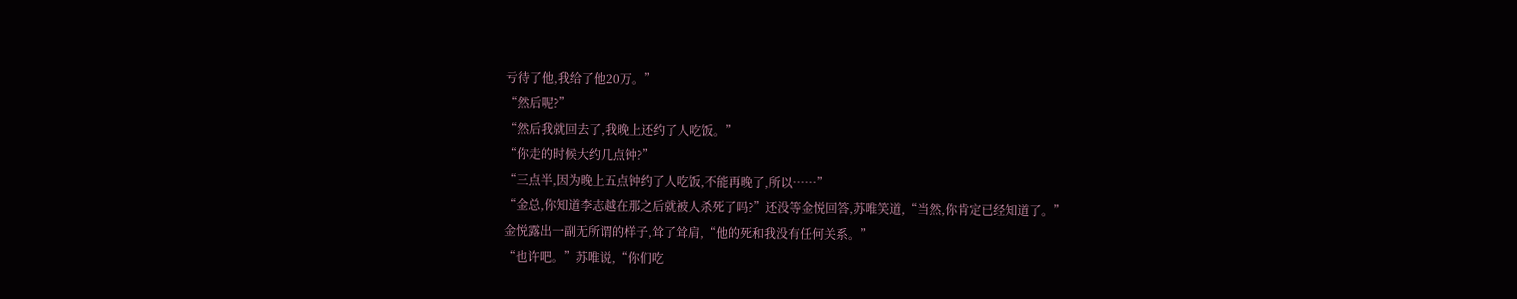亏待了他,我给了他20万。”
“然后呢?”
“然后我就回去了,我晚上还约了人吃饭。”
“你走的时候大约几点钟?”
“三点半,因为晚上五点钟约了人吃饭,不能再晚了,所以……”
“金总,你知道李志越在那之后就被人杀死了吗?”还没等金悦回答,苏唯笑道,“当然,你肯定已经知道了。”
金悦露出一副无所谓的样子,耸了耸肩,“他的死和我没有任何关系。”
“也许吧。”苏唯说,“你们吃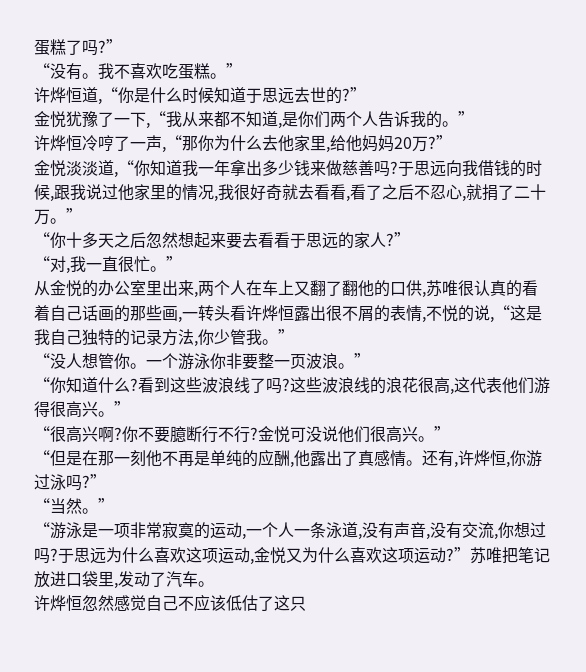蛋糕了吗?”
“没有。我不喜欢吃蛋糕。”
许烨恒道,“你是什么时候知道于思远去世的?”
金悦犹豫了一下,“我从来都不知道,是你们两个人告诉我的。”
许烨恒冷哼了一声,“那你为什么去他家里,给他妈妈20万?”
金悦淡淡道,“你知道我一年拿出多少钱来做慈善吗?于思远向我借钱的时候,跟我说过他家里的情况,我很好奇就去看看,看了之后不忍心,就捐了二十万。”
“你十多天之后忽然想起来要去看看于思远的家人?”
“对,我一直很忙。”
从金悦的办公室里出来,两个人在车上又翻了翻他的口供,苏唯很认真的看着自己话画的那些画,一转头看许烨恒露出很不屑的表情,不悦的说,“这是我自己独特的记录方法,你少管我。”
“没人想管你。一个游泳你非要整一页波浪。”
“你知道什么?看到这些波浪线了吗?这些波浪线的浪花很高,这代表他们游得很高兴。”
“很高兴啊?你不要臆断行不行?金悦可没说他们很高兴。”
“但是在那一刻他不再是单纯的应酬,他露出了真感情。还有,许烨恒,你游过泳吗?”
“当然。”
“游泳是一项非常寂寞的运动,一个人一条泳道,没有声音,没有交流,你想过吗?于思远为什么喜欢这项运动,金悦又为什么喜欢这项运动?”苏唯把笔记放进口袋里,发动了汽车。
许烨恒忽然感觉自己不应该低估了这只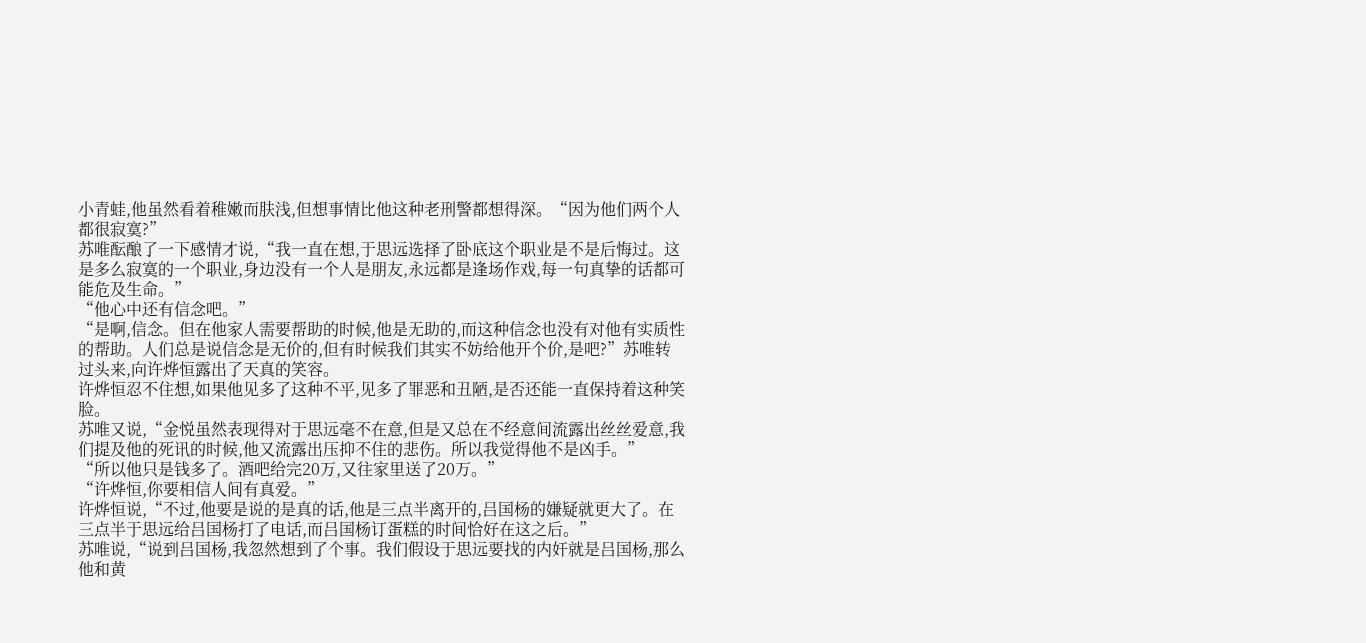小青蛙,他虽然看着稚嫩而肤浅,但想事情比他这种老刑警都想得深。“因为他们两个人都很寂寞?”
苏唯酝酿了一下感情才说,“我一直在想,于思远选择了卧底这个职业是不是后悔过。这是多么寂寞的一个职业,身边没有一个人是朋友,永远都是逢场作戏,每一句真挚的话都可能危及生命。”
“他心中还有信念吧。”
“是啊,信念。但在他家人需要帮助的时候,他是无助的,而这种信念也没有对他有实质性的帮助。人们总是说信念是无价的,但有时候我们其实不妨给他开个价,是吧?”苏唯转过头来,向许烨恒露出了天真的笑容。
许烨恒忍不住想,如果他见多了这种不平,见多了罪恶和丑陋,是否还能一直保持着这种笑脸。
苏唯又说,“金悦虽然表现得对于思远毫不在意,但是又总在不经意间流露出丝丝爱意,我们提及他的死讯的时候,他又流露出压抑不住的悲伤。所以我觉得他不是凶手。”
“所以他只是钱多了。酒吧给完20万,又往家里送了20万。”
“许烨恒,你要相信人间有真爱。”
许烨恒说,“不过,他要是说的是真的话,他是三点半离开的,吕国杨的嫌疑就更大了。在三点半于思远给吕国杨打了电话,而吕国杨订蛋糕的时间恰好在这之后。”
苏唯说,“说到吕国杨,我忽然想到了个事。我们假设于思远要找的内奸就是吕国杨,那么他和黄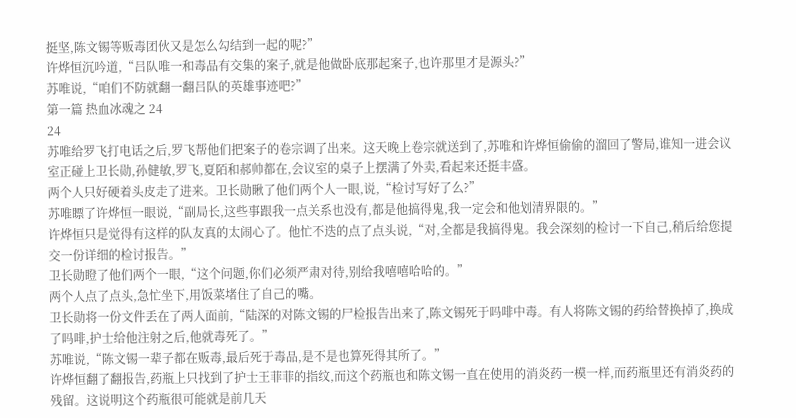挺坚,陈文锡等贩毒团伙又是怎么勾结到一起的呢?”
许烨恒沉吟道,“吕队唯一和毒品有交集的案子,就是他做卧底那起案子,也许那里才是源头?”
苏唯说,“咱们不防就翻一翻吕队的英雄事迹吧?”
第一篇 热血冰魂之 24
24
苏唯给罗飞打电话之后,罗飞帮他们把案子的卷宗调了出来。这天晚上卷宗就送到了,苏唯和许烨恒偷偷的溜回了警局,谁知一进会议室正碰上卫长勋,孙健敏,罗飞,夏陌和郝帅都在,会议室的桌子上摆满了外卖,看起来还挺丰盛。
两个人只好硬着头皮走了进来。卫长勋瞅了他们两个人一眼,说,“检讨写好了么?”
苏唯瞟了许烨恒一眼说,“副局长,这些事跟我一点关系也没有,都是他搞得鬼,我一定会和他划清界限的。”
许烨恒只是觉得有这样的队友真的太闹心了。他忙不迭的点了点头说,“对,全都是我搞得鬼。我会深刻的检讨一下自己,稍后给您提交一份详细的检讨报告。”
卫长勋瞪了他们两个一眼,“这个问题,你们必须严肃对待,别给我嘻嘻哈哈的。”
两个人点了点头,急忙坐下,用饭菜堵住了自己的嘴。
卫长勋将一份文件丢在了两人面前,“陆深的对陈文锡的尸检报告出来了,陈文锡死于吗啡中毒。有人将陈文锡的药给替换掉了,换成了吗啡,护士给他注射之后,他就毒死了。”
苏唯说,“陈文锡一辈子都在贩毒,最后死于毒品,是不是也算死得其所了。”
许烨恒翻了翻报告,药瓶上只找到了护士王菲菲的指纹,而这个药瓶也和陈文锡一直在使用的消炎药一模一样,而药瓶里还有消炎药的残留。这说明这个药瓶很可能就是前几天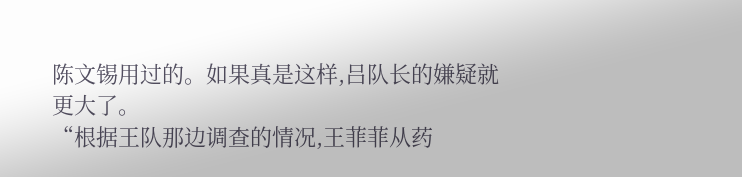陈文锡用过的。如果真是这样,吕队长的嫌疑就更大了。
“根据王队那边调查的情况,王菲菲从药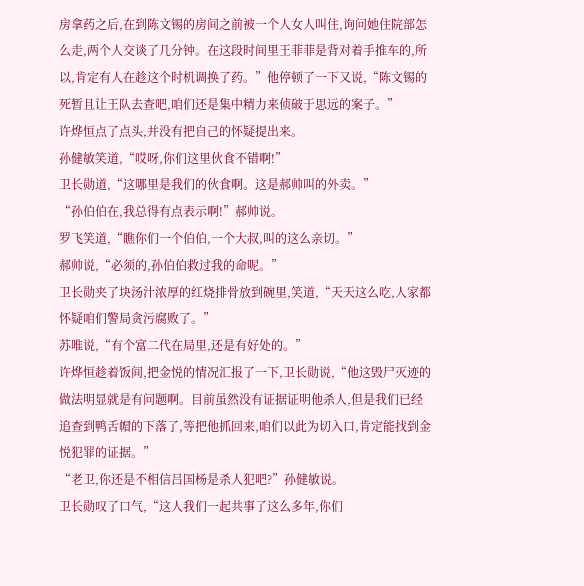房拿药之后,在到陈文锡的房间之前被一个人女人叫住,询问她住院部怎么走,两个人交谈了几分钟。在这段时间里王菲菲是背对着手推车的,所以,肯定有人在趁这个时机调换了药。”他停顿了一下又说,“陈文锡的死暂且让王队去查吧,咱们还是集中精力来侦破于思远的案子。”
许烨恒点了点头,并没有把自己的怀疑提出来。
孙健敏笑道,“哎呀,你们这里伙食不错啊!”
卫长勋道,“这哪里是我们的伙食啊。这是郝帅叫的外卖。”
“孙伯伯在,我总得有点表示啊!”郝帅说。
罗飞笑道,“瞧你们一个伯伯,一个大叔,叫的这么亲切。”
郝帅说,“必须的,孙伯伯救过我的命呢。”
卫长勋夹了块汤汁浓厚的红烧排骨放到碗里,笑道,“天天这么吃,人家都怀疑咱们警局贪污腐败了。”
苏唯说,“有个富二代在局里,还是有好处的。”
许烨恒趁着饭间,把金悦的情况汇报了一下,卫长勋说,“他这毁尸灭迹的做法明显就是有问题啊。目前虽然没有证据证明他杀人,但是我们已经追查到鸭舌帽的下落了,等把他抓回来,咱们以此为切入口,肯定能找到金悦犯罪的证据。”
“老卫,你还是不相信吕国杨是杀人犯吧?”孙健敏说。
卫长勋叹了口气,“这人我们一起共事了这么多年,你们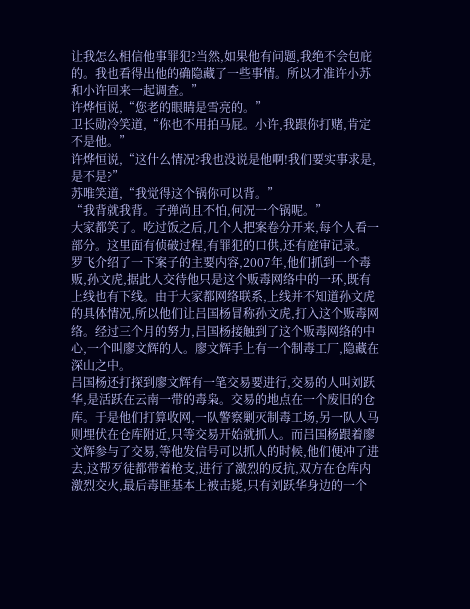让我怎么相信他事罪犯?当然,如果他有问题,我绝不会包庇的。我也看得出他的确隐藏了一些事情。所以才准许小苏和小许回来一起调查。”
许烨恒说,“您老的眼睛是雪亮的。”
卫长勋冷笑道,“你也不用拍马屁。小许,我跟你打赌,肯定不是他。”
许烨恒说,“这什么情况?我也没说是他啊!我们要实事求是,是不是?”
苏唯笑道,“我觉得这个锅你可以背。”
“我背就我背。子弹尚且不怕,何况一个锅呢。”
大家都笑了。吃过饭之后,几个人把案卷分开来,每个人看一部分。这里面有侦破过程,有罪犯的口供,还有庭审记录。
罗飞介绍了一下案子的主要内容,2007年,他们抓到一个毒贩,孙文虎,据此人交待他只是这个贩毒网络中的一环,既有上线也有下线。由于大家都网络联系,上线并不知道孙文虎的具体情况,所以他们让吕国杨冒称孙文虎,打入这个贩毒网络。经过三个月的努力,吕国杨接触到了这个贩毒网络的中心,一个叫廖文辉的人。廖文辉手上有一个制毒工厂,隐藏在深山之中。
吕国杨还打探到廖文辉有一笔交易要进行,交易的人叫刘跃华,是活跃在云南一带的毒枭。交易的地点在一个废旧的仓库。于是他们打算收网,一队警察剿灭制毒工场,另一队人马则埋伏在仓库附近,只等交易开始就抓人。而吕国杨跟着廖文辉参与了交易,等他发信号可以抓人的时候,他们便冲了进去,这帮歹徒都带着枪支,进行了激烈的反抗,双方在仓库内激烈交火,最后毒匪基本上被击毙,只有刘跃华身边的一个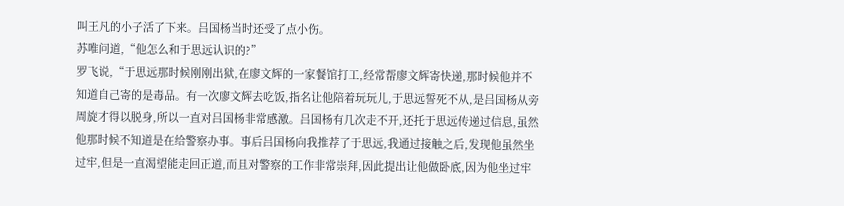叫王凡的小子活了下来。吕国杨当时还受了点小伤。
苏唯问道,“他怎么和于思远认识的?”
罗飞说,“于思远那时候刚刚出狱,在廖文辉的一家餐馆打工,经常帮廖文辉寄快递,那时候他并不知道自己寄的是毒品。有一次廖文辉去吃饭,指名让他陪着玩玩儿,于思远誓死不从,是吕国杨从旁周旋才得以脱身,所以一直对吕国杨非常感激。吕国杨有几次走不开,还托于思远传递过信息,虽然他那时候不知道是在给警察办事。事后吕国杨向我推荐了于思远,我通过接触之后,发现他虽然坐过牢,但是一直渴望能走回正道,而且对警察的工作非常崇拜,因此提出让他做卧底,因为他坐过牢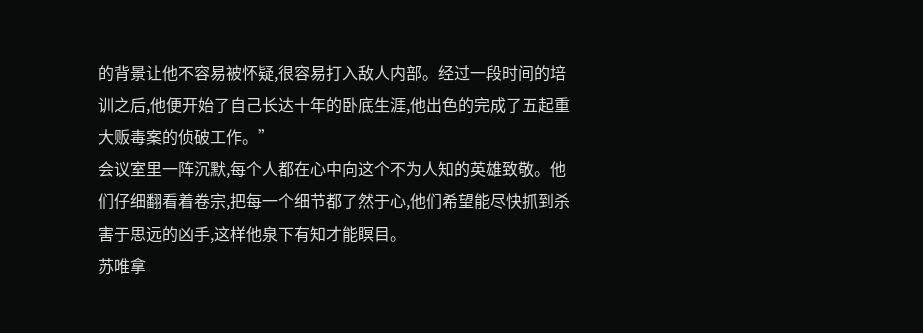的背景让他不容易被怀疑,很容易打入敌人内部。经过一段时间的培训之后,他便开始了自己长达十年的卧底生涯,他出色的完成了五起重大贩毒案的侦破工作。”
会议室里一阵沉默,每个人都在心中向这个不为人知的英雄致敬。他们仔细翻看着卷宗,把每一个细节都了然于心,他们希望能尽快抓到杀害于思远的凶手,这样他泉下有知才能瞑目。
苏唯拿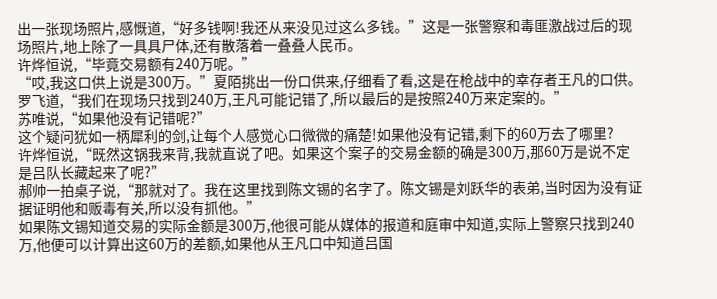出一张现场照片,感慨道,“好多钱啊!我还从来没见过这么多钱。”这是一张警察和毒匪激战过后的现场照片,地上除了一具具尸体,还有散落着一叠叠人民币。
许烨恒说,“毕竟交易额有240万呢。”
“哎,我这口供上说是300万。”夏陌挑出一份口供来,仔细看了看,这是在枪战中的幸存者王凡的口供。
罗飞道,“我们在现场只找到240万,王凡可能记错了,所以最后的是按照240万来定案的。”
苏唯说,“如果他没有记错呢?”
这个疑问犹如一柄犀利的剑,让每个人感觉心口微微的痛楚!如果他没有记错,剩下的60万去了哪里?
许烨恒说,“既然这锅我来背,我就直说了吧。如果这个案子的交易金额的确是300万,那60万是说不定是吕队长藏起来了呢?”
郝帅一拍桌子说,“那就对了。我在这里找到陈文锡的名字了。陈文锡是刘跃华的表弟,当时因为没有证据证明他和贩毒有关,所以没有抓他。”
如果陈文锡知道交易的实际金额是300万,他很可能从媒体的报道和庭审中知道,实际上警察只找到240万,他便可以计算出这60万的差额,如果他从王凡口中知道吕国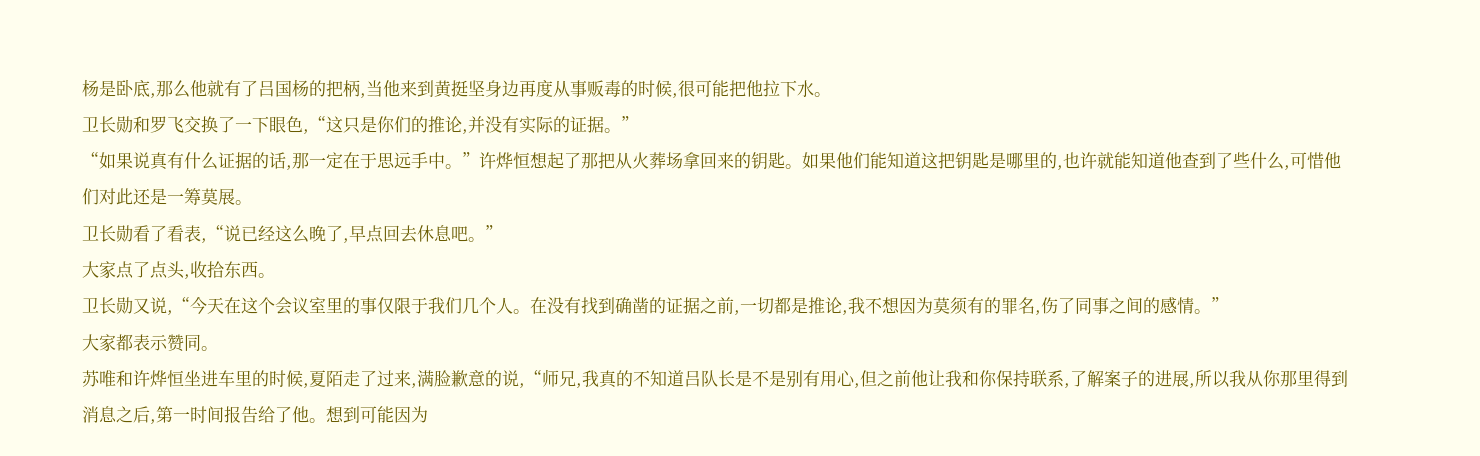杨是卧底,那么他就有了吕国杨的把柄,当他来到黄挺坚身边再度从事贩毒的时候,很可能把他拉下水。
卫长勋和罗飞交换了一下眼色,“这只是你们的推论,并没有实际的证据。”
“如果说真有什么证据的话,那一定在于思远手中。”许烨恒想起了那把从火葬场拿回来的钥匙。如果他们能知道这把钥匙是哪里的,也许就能知道他查到了些什么,可惜他们对此还是一筹莫展。
卫长勋看了看表,“说已经这么晚了,早点回去休息吧。”
大家点了点头,收拾东西。
卫长勋又说,“今天在这个会议室里的事仅限于我们几个人。在没有找到确凿的证据之前,一切都是推论,我不想因为莫须有的罪名,伤了同事之间的感情。”
大家都表示赞同。
苏唯和许烨恒坐进车里的时候,夏陌走了过来,满脸歉意的说,“师兄,我真的不知道吕队长是不是别有用心,但之前他让我和你保持联系,了解案子的进展,所以我从你那里得到消息之后,第一时间报告给了他。想到可能因为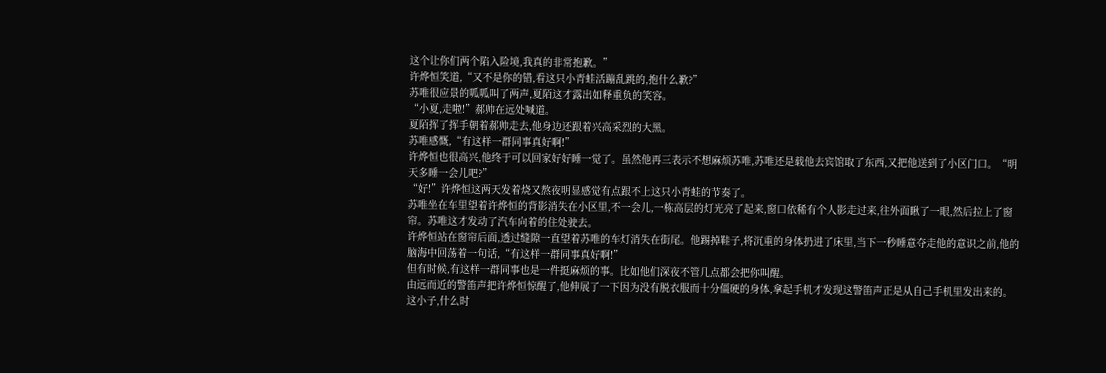这个让你们两个陷入险境,我真的非常抱歉。”
许烨恒笑道,“又不是你的错,看这只小青蛙活蹦乱跳的,抱什么歉?”
苏唯很应景的呱呱叫了两声,夏陌这才露出如释重负的笑容。
“小夏,走啦!”郝帅在远处喊道。
夏陌挥了挥手朝着郝帅走去,他身边还跟着兴高采烈的大黑。
苏唯感慨,“有这样一群同事真好啊!”
许烨恒也很高兴,他终于可以回家好好睡一觉了。虽然他再三表示不想麻烦苏唯,苏唯还是载他去宾馆取了东西,又把他送到了小区门口。“明天多睡一会儿吧?”
“好!”许烨恒这两天发着烧又熬夜明显感觉有点跟不上这只小青蛙的节奏了。
苏唯坐在车里望着许烨恒的背影消失在小区里,不一会儿,一栋高层的灯光亮了起来,窗口依稀有个人影走过来,往外面瞅了一眼,然后拉上了窗帘。苏唯这才发动了汽车向着的住处驶去。
许烨恒站在窗帘后面,透过缝隙一直望着苏唯的车灯消失在街尾。他踢掉鞋子,将沉重的身体扔进了床里,当下一秒睡意夺走他的意识之前,他的脑海中回荡着一句话,“有这样一群同事真好啊!”
但有时候,有这样一群同事也是一件挺麻烦的事。比如他们深夜不管几点都会把你叫醒。
由远而近的警笛声把许烨恒惊醒了,他伸展了一下因为没有脱衣服而十分僵硬的身体,拿起手机才发现这警笛声正是从自己手机里发出来的。这小子,什么时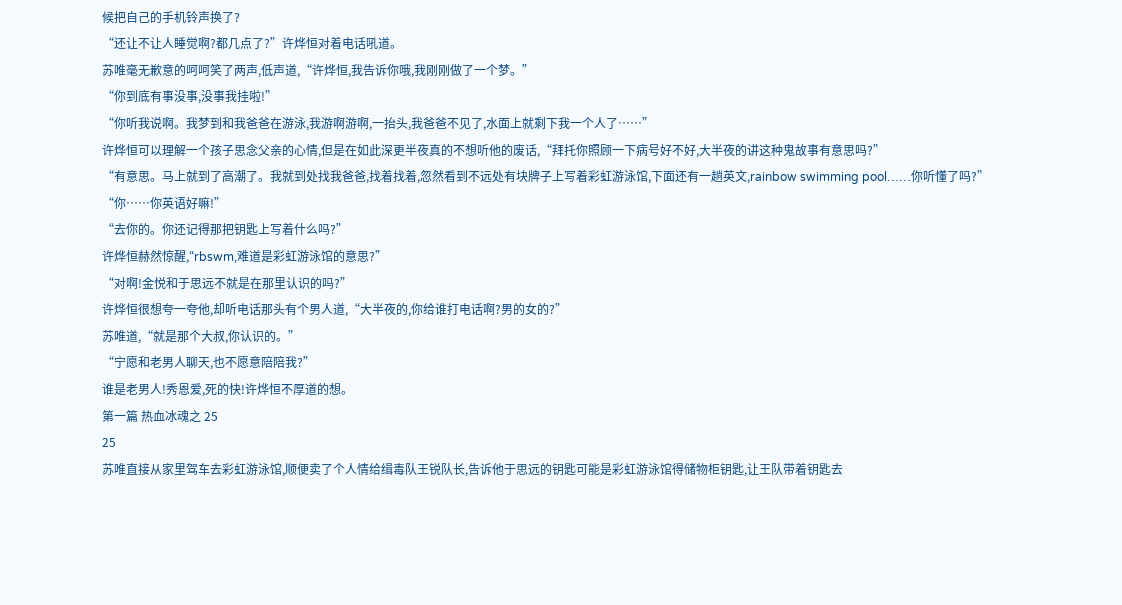候把自己的手机铃声换了?
“还让不让人睡觉啊?都几点了?”许烨恒对着电话吼道。
苏唯毫无歉意的呵呵笑了两声,低声道,“许烨恒,我告诉你哦,我刚刚做了一个梦。”
“你到底有事没事,没事我挂啦!”
“你听我说啊。我梦到和我爸爸在游泳,我游啊游啊,一抬头,我爸爸不见了,水面上就剩下我一个人了……”
许烨恒可以理解一个孩子思念父亲的心情,但是在如此深更半夜真的不想听他的废话,“拜托你照顾一下病号好不好,大半夜的讲这种鬼故事有意思吗?”
“有意思。马上就到了高潮了。我就到处找我爸爸,找着找着,忽然看到不远处有块牌子上写着彩虹游泳馆,下面还有一趟英文,rainbow swimming pool……你听懂了吗?”
“你……你英语好嘛!”
“去你的。你还记得那把钥匙上写着什么吗?”
许烨恒赫然惊醒,“rbswm,难道是彩虹游泳馆的意思?”
“对啊!金悦和于思远不就是在那里认识的吗?”
许烨恒很想夸一夸他,却听电话那头有个男人道,“大半夜的,你给谁打电话啊?男的女的?”
苏唯道,“就是那个大叔,你认识的。”
“宁愿和老男人聊天,也不愿意陪陪我?”
谁是老男人!秀恩爱,死的快!许烨恒不厚道的想。
第一篇 热血冰魂之 25
25
苏唯直接从家里驾车去彩虹游泳馆,顺便卖了个人情给缉毒队王锐队长,告诉他于思远的钥匙可能是彩虹游泳馆得储物柜钥匙,让王队带着钥匙去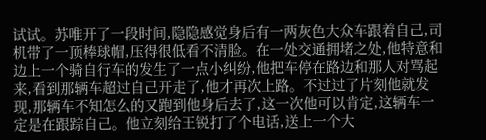试试。苏唯开了一段时间,隐隐感觉身后有一两灰色大众车跟着自己,司机带了一顶棒球帽,压得很低看不清脸。在一处交通拥堵之处,他特意和边上一个骑自行车的发生了一点小纠纷,他把车停在路边和那人对骂起来,看到那辆车超过自己开走了,他才再次上路。不过过了片刻他就发现,那辆车不知怎么的又跑到他身后去了,这一次他可以肯定,这辆车一定是在跟踪自己。他立刻给王锐打了个电话,送上一个大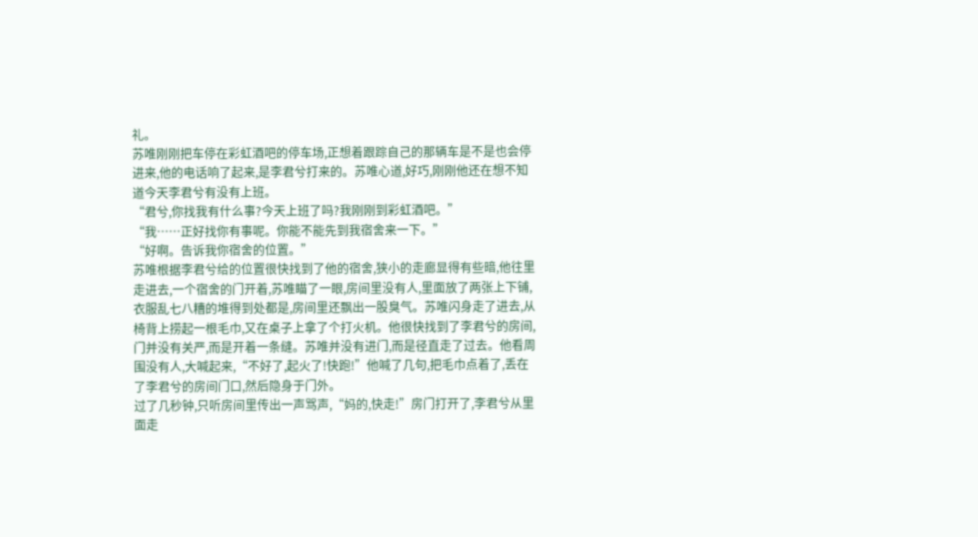礼。
苏唯刚刚把车停在彩虹酒吧的停车场,正想着跟踪自己的那辆车是不是也会停进来,他的电话响了起来,是李君兮打来的。苏唯心道,好巧,刚刚他还在想不知道今天李君兮有没有上班。
“君兮,你找我有什么事?今天上班了吗?我刚刚到彩虹酒吧。”
“我……正好找你有事呢。你能不能先到我宿舍来一下。”
“好啊。告诉我你宿舍的位置。”
苏唯根据李君兮给的位置很快找到了他的宿舍,狭小的走廊显得有些暗,他往里走进去,一个宿舍的门开着,苏唯瞄了一眼,房间里没有人,里面放了两张上下铺,衣服乱七八糟的堆得到处都是,房间里还飘出一股臭气。苏唯闪身走了进去,从椅背上捞起一根毛巾,又在桌子上拿了个打火机。他很快找到了李君兮的房间,门并没有关严,而是开着一条缝。苏唯并没有进门,而是径直走了过去。他看周围没有人,大喊起来,“不好了,起火了!快跑!”他喊了几句,把毛巾点着了,丢在了李君兮的房间门口,然后隐身于门外。
过了几秒钟,只听房间里传出一声骂声,“妈的,快走!”房门打开了,李君兮从里面走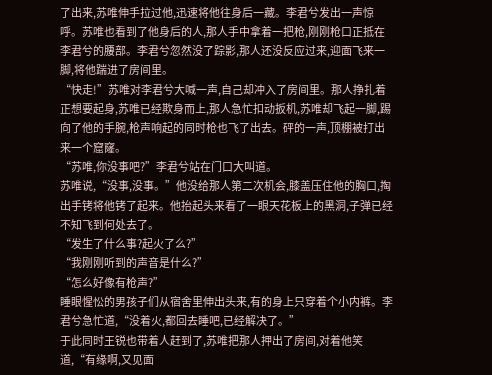了出来,苏唯伸手拉过他,迅速将他往身后一藏。李君兮发出一声惊呼。苏唯也看到了他身后的人,那人手中拿着一把枪,刚刚枪口正抵在李君兮的腰部。李君兮忽然没了踪影,那人还没反应过来,迎面飞来一脚,将他踹进了房间里。
“快走!”苏唯对李君兮大喊一声,自己却冲入了房间里。那人挣扎着正想要起身,苏唯已经欺身而上,那人急忙扣动扳机,苏唯却飞起一脚,踢向了他的手腕,枪声响起的同时枪也飞了出去。砰的一声,顶棚被打出来一个窟窿。
“苏唯,你没事吧?”李君兮站在门口大叫道。
苏唯说,“没事,没事。”他没给那人第二次机会,膝盖压住他的胸口,掏出手铐将他铐了起来。他抬起头来看了一眼天花板上的黑洞,子弹已经不知飞到何处去了。
“发生了什么事?起火了么?”
“我刚刚听到的声音是什么?”
“怎么好像有枪声?”
睡眼惺忪的男孩子们从宿舍里伸出头来,有的身上只穿着个小内裤。李君兮急忙道,“没着火,都回去睡吧,已经解决了。”
于此同时王锐也带着人赶到了,苏唯把那人押出了房间,对着他笑道,“有缘啊,又见面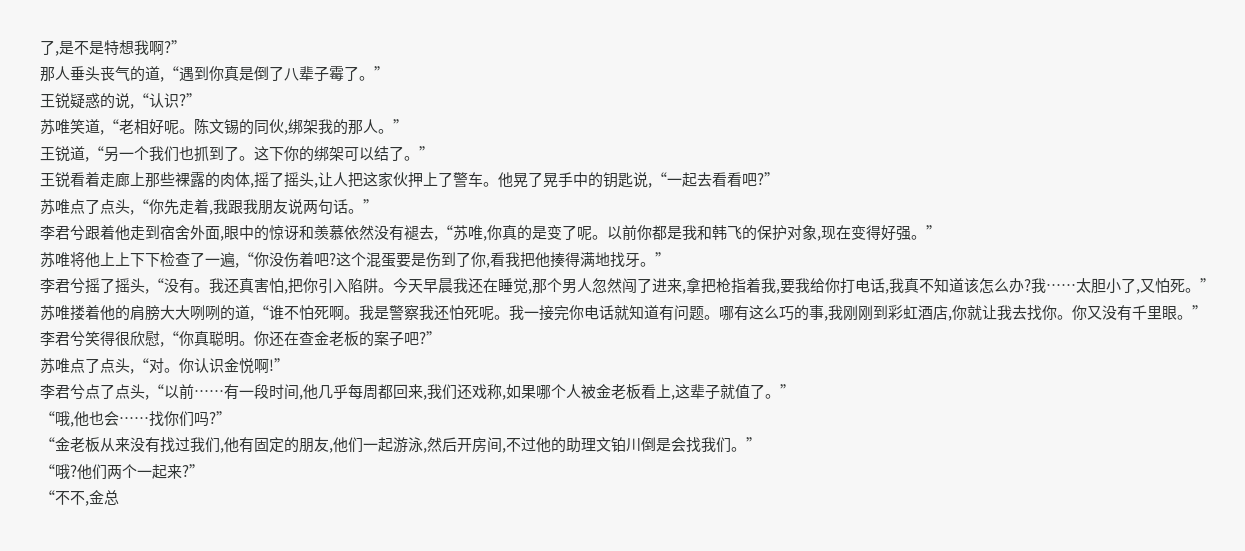了,是不是特想我啊?”
那人垂头丧气的道,“遇到你真是倒了八辈子霉了。”
王锐疑惑的说,“认识?”
苏唯笑道,“老相好呢。陈文锡的同伙,绑架我的那人。”
王锐道,“另一个我们也抓到了。这下你的绑架可以结了。”
王锐看着走廊上那些裸露的肉体,摇了摇头,让人把这家伙押上了警车。他晃了晃手中的钥匙说,“一起去看看吧?”
苏唯点了点头,“你先走着,我跟我朋友说两句话。”
李君兮跟着他走到宿舍外面,眼中的惊讶和羡慕依然没有褪去,“苏唯,你真的是变了呢。以前你都是我和韩飞的保护对象,现在变得好强。”
苏唯将他上上下下检查了一遍,“你没伤着吧?这个混蛋要是伤到了你,看我把他揍得满地找牙。”
李君兮摇了摇头,“没有。我还真害怕,把你引入陷阱。今天早晨我还在睡觉,那个男人忽然闯了进来,拿把枪指着我,要我给你打电话,我真不知道该怎么办?我……太胆小了,又怕死。”
苏唯搂着他的肩膀大大咧咧的道,“谁不怕死啊。我是警察我还怕死呢。我一接完你电话就知道有问题。哪有这么巧的事,我刚刚到彩虹酒店,你就让我去找你。你又没有千里眼。”
李君兮笑得很欣慰,“你真聪明。你还在查金老板的案子吧?”
苏唯点了点头,“对。你认识金悦啊!”
李君兮点了点头,“以前……有一段时间,他几乎每周都回来,我们还戏称,如果哪个人被金老板看上,这辈子就值了。”
“哦,他也会……找你们吗?”
“金老板从来没有找过我们,他有固定的朋友,他们一起游泳,然后开房间,不过他的助理文铂川倒是会找我们。”
“哦?他们两个一起来?”
“不不,金总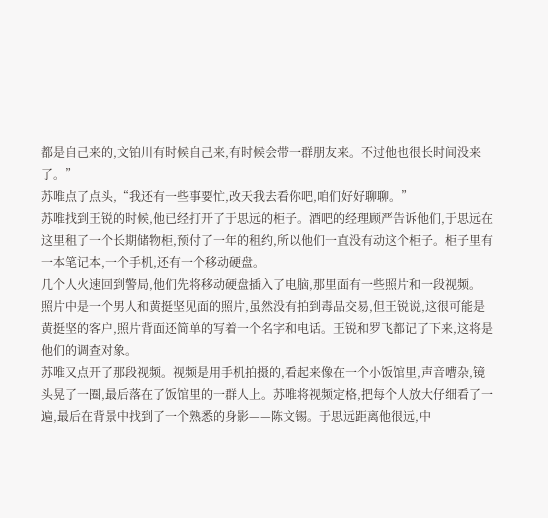都是自己来的,文铂川有时候自己来,有时候会带一群朋友来。不过他也很长时间没来了。”
苏唯点了点头,“我还有一些事要忙,改天我去看你吧,咱们好好聊聊。”
苏唯找到王锐的时候,他已经打开了于思远的柜子。酒吧的经理顾严告诉他们,于思远在这里租了一个长期储物柜,预付了一年的租约,所以他们一直没有动这个柜子。柜子里有一本笔记本,一个手机,还有一个移动硬盘。
几个人火速回到警局,他们先将移动硬盘插入了电脑,那里面有一些照片和一段视频。
照片中是一个男人和黄挺坚见面的照片,虽然没有拍到毒品交易,但王锐说,这很可能是黄挺坚的客户,照片背面还简单的写着一个名字和电话。王锐和罗飞都记了下来,这将是他们的调查对象。
苏唯又点开了那段视频。视频是用手机拍摄的,看起来像在一个小饭馆里,声音嘈杂,镜头晃了一圈,最后落在了饭馆里的一群人上。苏唯将视频定格,把每个人放大仔细看了一遍,最后在背景中找到了一个熟悉的身影——陈文锡。于思远距离他很远,中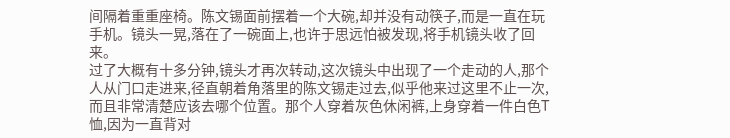间隔着重重座椅。陈文锡面前摆着一个大碗,却并没有动筷子,而是一直在玩手机。镜头一晃,落在了一碗面上,也许于思远怕被发现,将手机镜头收了回来。
过了大概有十多分钟,镜头才再次转动,这次镜头中出现了一个走动的人,那个人从门口走进来,径直朝着角落里的陈文锡走过去,似乎他来过这里不止一次,而且非常清楚应该去哪个位置。那个人穿着灰色休闲裤,上身穿着一件白色T恤,因为一直背对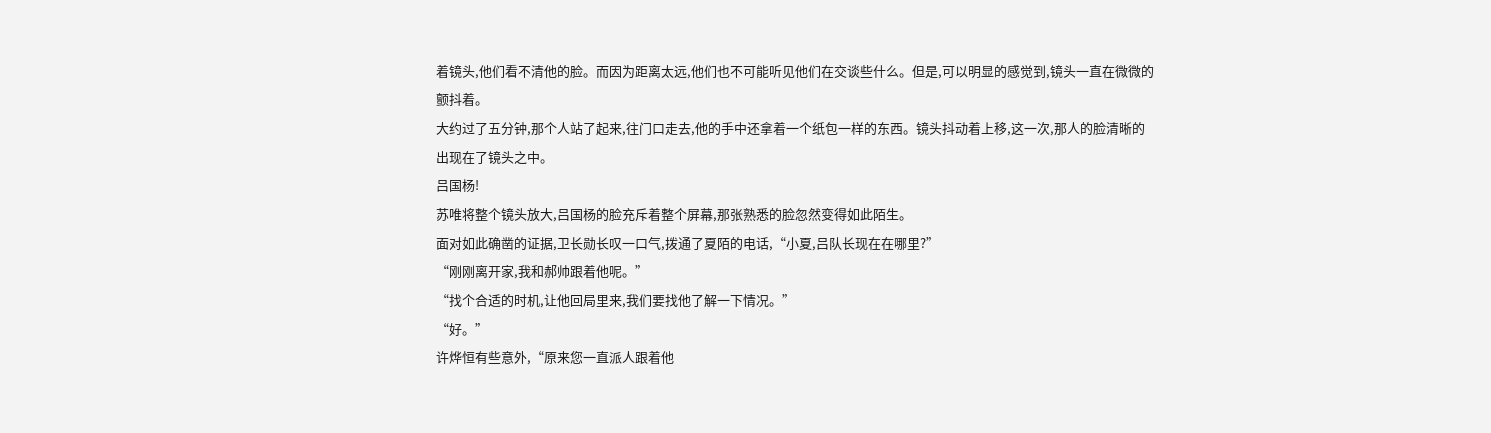着镜头,他们看不清他的脸。而因为距离太远,他们也不可能听见他们在交谈些什么。但是,可以明显的感觉到,镜头一直在微微的颤抖着。
大约过了五分钟,那个人站了起来,往门口走去,他的手中还拿着一个纸包一样的东西。镜头抖动着上移,这一次,那人的脸清晰的出现在了镜头之中。
吕国杨!
苏唯将整个镜头放大,吕国杨的脸充斥着整个屏幕,那张熟悉的脸忽然变得如此陌生。
面对如此确凿的证据,卫长勋长叹一口气,拨通了夏陌的电话,“小夏,吕队长现在在哪里?”
“刚刚离开家,我和郝帅跟着他呢。”
“找个合适的时机,让他回局里来,我们要找他了解一下情况。”
“好。”
许烨恒有些意外,“原来您一直派人跟着他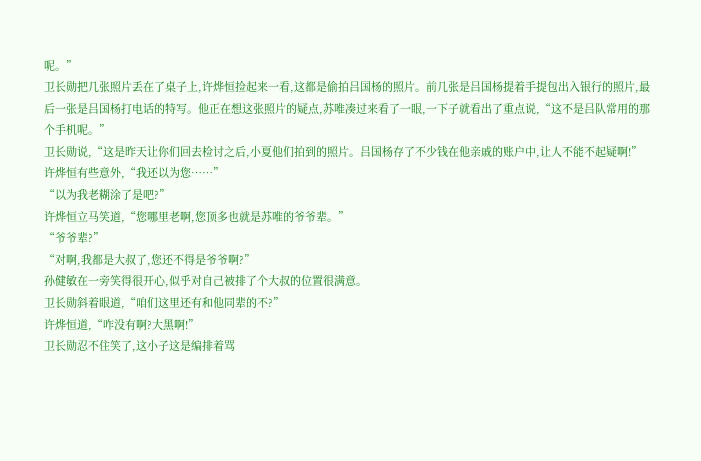呢。”
卫长勋把几张照片丢在了桌子上,许烨恒捡起来一看,这都是偷拍吕国杨的照片。前几张是吕国杨提着手提包出入银行的照片,最后一张是吕国杨打电话的特写。他正在想这张照片的疑点,苏唯凑过来看了一眼,一下子就看出了重点说,“这不是吕队常用的那个手机呢。”
卫长勋说,“这是昨天让你们回去检讨之后,小夏他们拍到的照片。吕国杨存了不少钱在他亲戚的账户中,让人不能不起疑啊!”
许烨恒有些意外,“我还以为您……”
“以为我老糊涂了是吧?”
许烨恒立马笑道,“您哪里老啊,您顶多也就是苏唯的爷爷辈。”
“爷爷辈?”
“对啊,我都是大叔了,您还不得是爷爷啊?”
孙健敏在一旁笑得很开心,似乎对自己被排了个大叔的位置很满意。
卫长勋斜着眼道,“咱们这里还有和他同辈的不?”
许烨恒道,“咋没有啊?大黑啊!”
卫长勋忍不住笑了,这小子这是编排着骂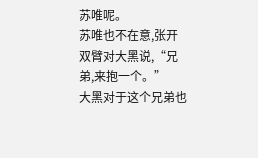苏唯呢。
苏唯也不在意,张开双臂对大黑说,“兄弟,来抱一个。”
大黑对于这个兄弟也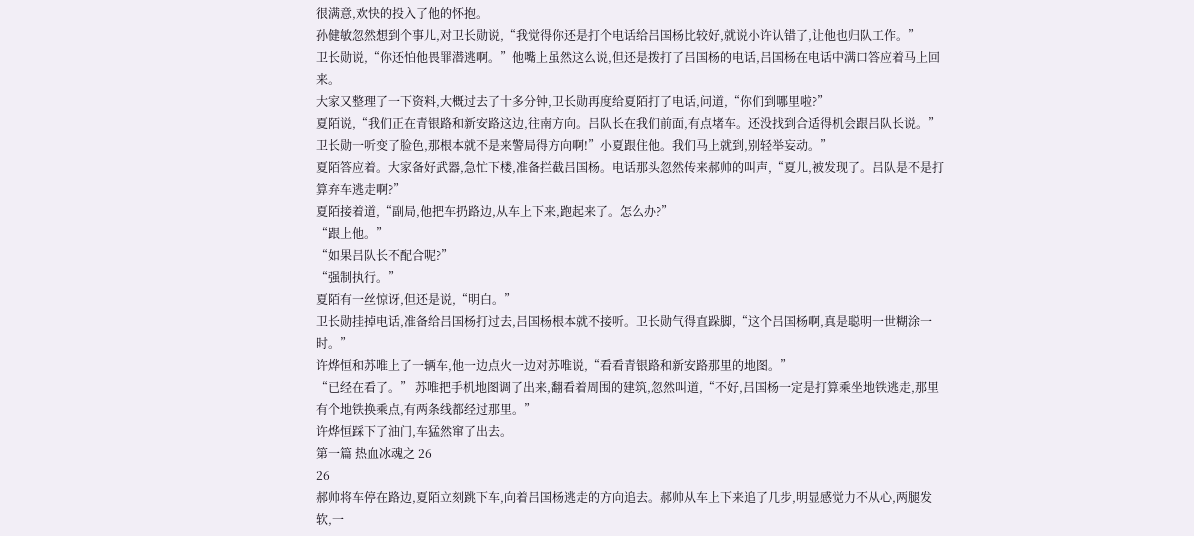很满意,欢快的投入了他的怀抱。
孙健敏忽然想到个事儿,对卫长勋说,“我觉得你还是打个电话给吕国杨比较好,就说小许认错了,让他也归队工作。”
卫长勋说,“你还怕他畏罪潜逃啊。”他嘴上虽然这么说,但还是拨打了吕国杨的电话,吕国杨在电话中满口答应着马上回来。
大家又整理了一下资料,大概过去了十多分钟,卫长勋再度给夏陌打了电话,问道,“你们到哪里啦?”
夏陌说,“我们正在青银路和新安路这边,往南方向。吕队长在我们前面,有点堵车。还没找到合适得机会跟吕队长说。”
卫长勋一听变了脸色,那根本就不是来警局得方向啊!”小夏跟住他。我们马上就到,别轻举妄动。”
夏陌答应着。大家备好武器,急忙下楼,准备拦截吕国杨。电话那头忽然传来郝帅的叫声,“夏儿,被发现了。吕队是不是打算弃车逃走啊?”
夏陌接着道,“副局,他把车扔路边,从车上下来,跑起来了。怎么办?”
“跟上他。”
“如果吕队长不配合呢?”
“强制执行。”
夏陌有一丝惊讶,但还是说,“明白。”
卫长勋挂掉电话,准备给吕国杨打过去,吕国杨根本就不接听。卫长勋气得直跺脚,“这个吕国杨啊,真是聪明一世糊涂一时。”
许烨恒和苏唯上了一辆车,他一边点火一边对苏唯说,“看看青银路和新安路那里的地图。”
“已经在看了。” 苏唯把手机地图调了出来,翻看着周围的建筑,忽然叫道,“不好,吕国杨一定是打算乘坐地铁逃走,那里有个地铁换乘点,有两条线都经过那里。”
许烨恒踩下了油门,车猛然窜了出去。
第一篇 热血冰魂之 26
26
郝帅将车停在路边,夏陌立刻跳下车,向着吕国杨逃走的方向追去。郝帅从车上下来追了几步,明显感觉力不从心,两腿发软,一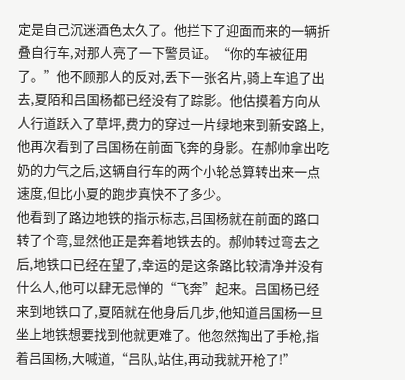定是自己沉迷酒色太久了。他拦下了迎面而来的一辆折叠自行车,对那人亮了一下警员证。“你的车被征用了。”他不顾那人的反对,丢下一张名片,骑上车追了出去,夏陌和吕国杨都已经没有了踪影。他估摸着方向从人行道跃入了草坪,费力的穿过一片绿地来到新安路上,他再次看到了吕国杨在前面飞奔的身影。在郝帅拿出吃奶的力气之后,这辆自行车的两个小轮总算转出来一点速度,但比小夏的跑步真快不了多少。
他看到了路边地铁的指示标志,吕国杨就在前面的路口转了个弯,显然他正是奔着地铁去的。郝帅转过弯去之后,地铁口已经在望了,幸运的是这条路比较清净并没有什么人,他可以肆无忌惮的“飞奔”起来。吕国杨已经来到地铁口了,夏陌就在他身后几步,他知道吕国杨一旦坐上地铁想要找到他就更难了。他忽然掏出了手枪,指着吕国杨,大喊道,“吕队,站住,再动我就开枪了!”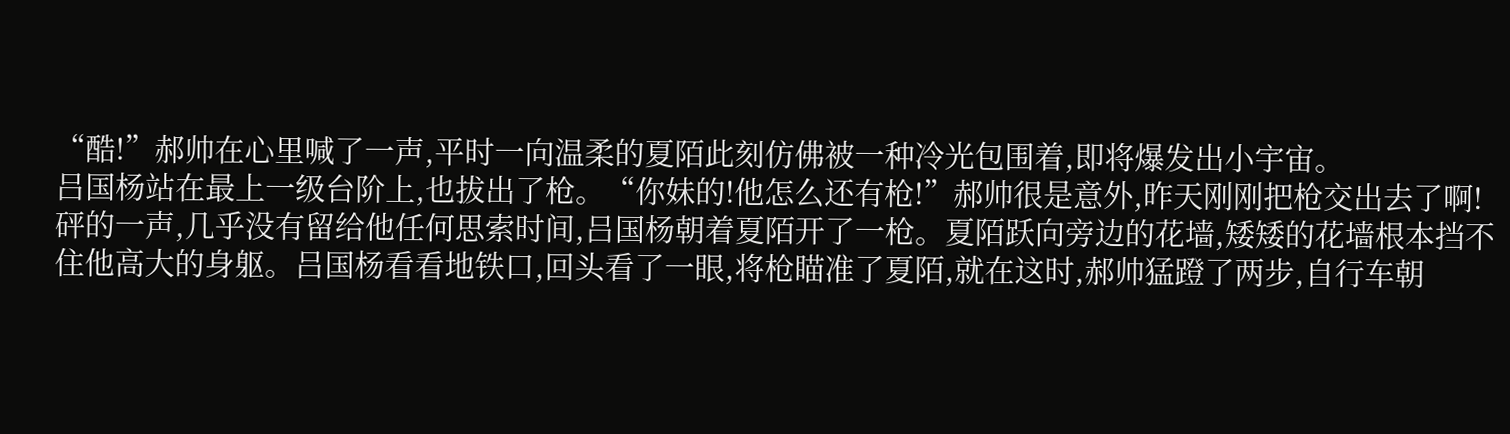“酷!”郝帅在心里喊了一声,平时一向温柔的夏陌此刻仿佛被一种冷光包围着,即将爆发出小宇宙。
吕国杨站在最上一级台阶上,也拔出了枪。“你妹的!他怎么还有枪!”郝帅很是意外,昨天刚刚把枪交出去了啊!
砰的一声,几乎没有留给他任何思索时间,吕国杨朝着夏陌开了一枪。夏陌跃向旁边的花墙,矮矮的花墙根本挡不住他高大的身躯。吕国杨看看地铁口,回头看了一眼,将枪瞄准了夏陌,就在这时,郝帅猛蹬了两步,自行车朝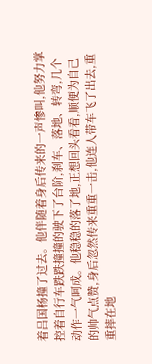着吕国杨撞了过去。他伴随着身后传来的一声惨叫,他努力掌控着自行车跌跌撞撞的驶下了台阶,刹车、落地、转弯,几个动作一气呵成。他稳稳的落了地,正想回头看看,顺便为自己的帅气点赞,身后忽然传来重重一击,他连人带车飞了出去,重重摔在地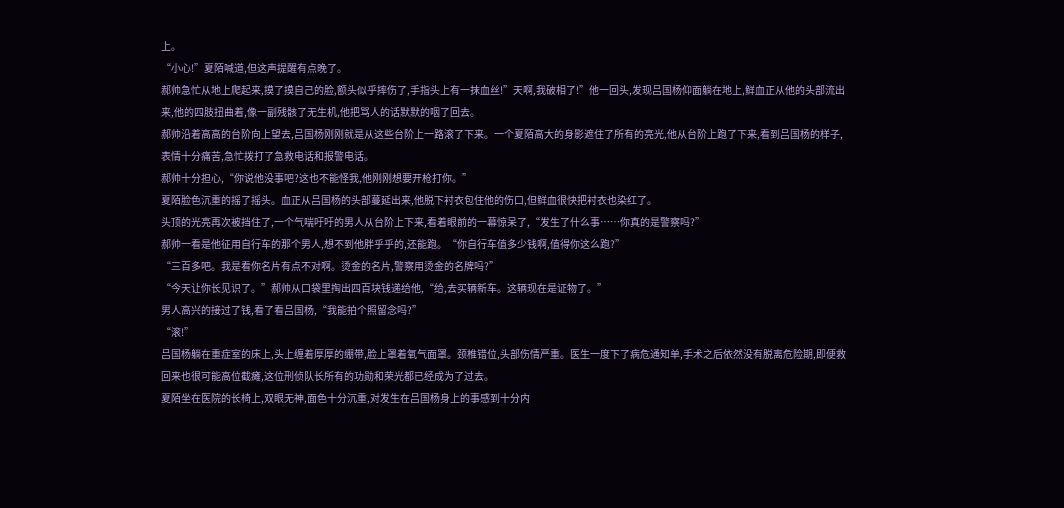上。
“小心!”夏陌喊道,但这声提醒有点晚了。
郝帅急忙从地上爬起来,摸了摸自己的脸,额头似乎摔伤了,手指头上有一抹血丝!”天啊,我破相了!”他一回头,发现吕国杨仰面躺在地上,鲜血正从他的头部流出来,他的四肢扭曲着,像一副残骸了无生机,他把骂人的话默默的咽了回去。
郝帅沿着高高的台阶向上望去,吕国杨刚刚就是从这些台阶上一路滚了下来。一个夏陌高大的身影遮住了所有的亮光,他从台阶上跑了下来,看到吕国杨的样子,表情十分痛苦,急忙拨打了急救电话和报警电话。
郝帅十分担心,“你说他没事吧?这也不能怪我,他刚刚想要开枪打你。”
夏陌脸色沉重的摇了摇头。血正从吕国杨的头部蔓延出来,他脱下衬衣包住他的伤口,但鲜血很快把衬衣也染红了。
头顶的光亮再次被挡住了,一个气喘吁吁的男人从台阶上下来,看着眼前的一幕惊呆了,“发生了什么事……你真的是警察吗?”
郝帅一看是他征用自行车的那个男人,想不到他胖乎乎的,还能跑。“你自行车值多少钱啊,值得你这么跑?”
“三百多吧。我是看你名片有点不对啊。烫金的名片,警察用烫金的名牌吗?”
“今天让你长见识了。”郝帅从口袋里掏出四百块钱递给他,“给,去买辆新车。这辆现在是证物了。”
男人高兴的接过了钱,看了看吕国杨,“我能拍个照留念吗?”
“滚!”
吕国杨躺在重症室的床上,头上缠着厚厚的绷带,脸上罩着氧气面罩。颈椎错位,头部伤情严重。医生一度下了病危通知单,手术之后依然没有脱离危险期,即便救回来也很可能高位截瘫,这位刑侦队长所有的功勋和荣光都已经成为了过去。
夏陌坐在医院的长椅上,双眼无神,面色十分沉重,对发生在吕国杨身上的事感到十分内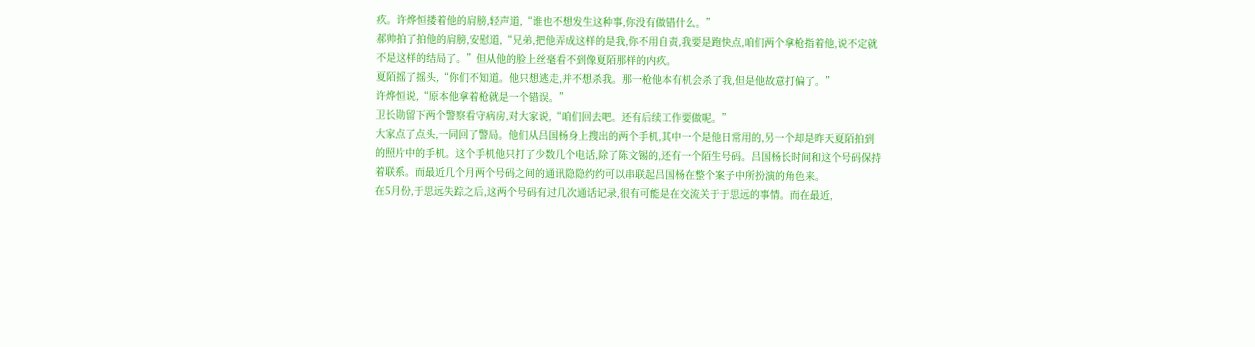疚。许烨恒搂着他的肩膀,轻声道,“谁也不想发生这种事,你没有做错什么。”
郝帅拍了拍他的肩膀,安慰道,“兄弟,把他弄成这样的是我,你不用自责,我要是跑快点,咱们两个拿枪指着他,说不定就不是这样的结局了。”但从他的脸上丝毫看不到像夏陌那样的内疚。
夏陌摇了摇头,“你们不知道。他只想逃走,并不想杀我。那一枪他本有机会杀了我,但是他故意打偏了。”
许烨恒说,“原本他拿着枪就是一个错误。”
卫长勋留下两个警察看守病房,对大家说,“咱们回去吧。还有后续工作要做呢。”
大家点了点头,一同回了警局。他们从吕国杨身上搜出的两个手机,其中一个是他日常用的,另一个却是昨天夏陌拍到的照片中的手机。这个手机他只打了少数几个电话,除了陈文锡的,还有一个陌生号码。吕国杨长时间和这个号码保持着联系。而最近几个月两个号码之间的通讯隐隐约约可以串联起吕国杨在整个案子中所扮演的角色来。
在5月份,于思远失踪之后,这两个号码有过几次通话记录,很有可能是在交流关于于思远的事情。而在最近,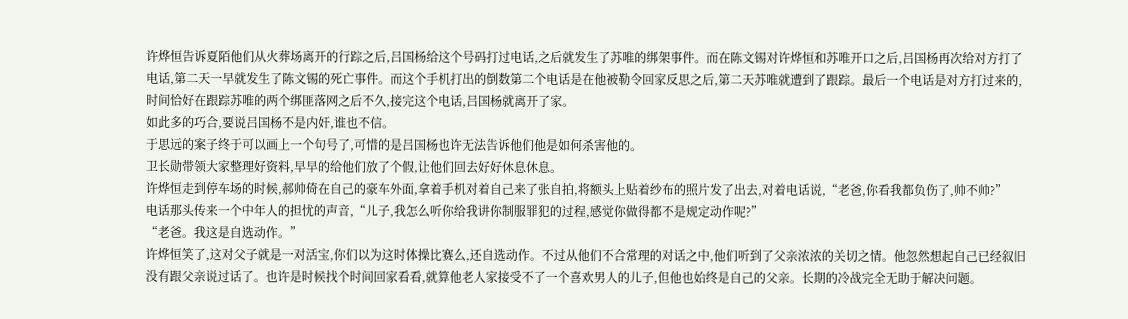许烨恒告诉夏陌他们从火葬场离开的行踪之后,吕国杨给这个号码打过电话,之后就发生了苏唯的绑架事件。而在陈文锡对许烨恒和苏唯开口之后,吕国杨再次给对方打了电话,第二天一早就发生了陈文锡的死亡事件。而这个手机打出的倒数第二个电话是在他被勒令回家反思之后,第二天苏唯就遭到了跟踪。最后一个电话是对方打过来的,时间恰好在跟踪苏唯的两个绑匪落网之后不久,接完这个电话,吕国杨就离开了家。
如此多的巧合,要说吕国杨不是内奸,谁也不信。
于思远的案子终于可以画上一个句号了,可惜的是吕国杨也许无法告诉他们他是如何杀害他的。
卫长勋带领大家整理好资料,早早的给他们放了个假,让他们回去好好休息休息。
许烨恒走到停车场的时候,郝帅倚在自己的豪车外面,拿着手机对着自己来了张自拍,将额头上贴着纱布的照片发了出去,对着电话说,“老爸,你看我都负伤了,帅不帅?”
电话那头传来一个中年人的担忧的声音,“儿子,我怎么听你给我讲你制服罪犯的过程,感觉你做得都不是规定动作呢?”
“老爸。我这是自选动作。”
许烨恒笑了,这对父子就是一对活宝,你们以为这时体操比赛么,还自选动作。不过从他们不合常理的对话之中,他们听到了父亲浓浓的关切之情。他忽然想起自己已经叙旧没有跟父亲说过话了。也许是时候找个时间回家看看,就算他老人家接受不了一个喜欢男人的儿子,但他也始终是自己的父亲。长期的冷战完全无助于解决问题。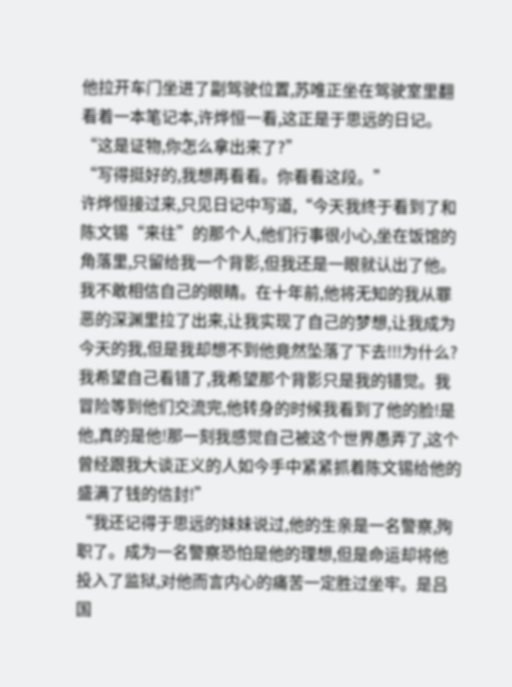他拉开车门坐进了副驾驶位置,苏唯正坐在驾驶室里翻看着一本笔记本,许烨恒一看,这正是于思远的日记。“这是证物,你怎么拿出来了?”
“写得挺好的,我想再看看。你看看这段。”
许烨恒接过来,只见日记中写道,“今天我终于看到了和陈文锡“来往”的那个人,他们行事很小心,坐在饭馆的角落里,只留给我一个背影,但我还是一眼就认出了他。我不敢相信自己的眼睛。在十年前,他将无知的我从罪恶的深渊里拉了出来,让我实现了自己的梦想,让我成为今天的我,但是我却想不到他竟然坠落了下去!!!为什么?
我希望自己看错了,我希望那个背影只是我的错觉。我冒险等到他们交流完,他转身的时候我看到了他的脸!是他,真的是他!那一刻我感觉自己被这个世界愚弄了,这个曾经跟我大谈正义的人如今手中紧紧抓着陈文锡给他的盛满了钱的信封!”
“我还记得于思远的妹妹说过,他的生亲是一名警察,殉职了。成为一名警察恐怕是他的理想,但是命运却将他投入了监狱,对他而言内心的痛苦一定胜过坐牢。是吕国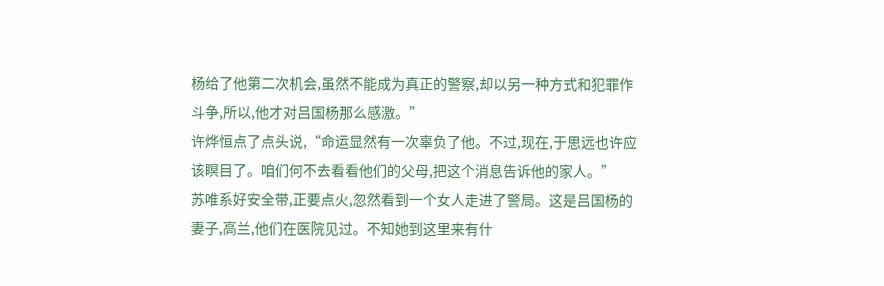杨给了他第二次机会,虽然不能成为真正的警察,却以另一种方式和犯罪作斗争,所以,他才对吕国杨那么感激。”
许烨恒点了点头说,“命运显然有一次辜负了他。不过,现在,于思远也许应该瞑目了。咱们何不去看看他们的父母,把这个消息告诉他的家人。”
苏唯系好安全带,正要点火,忽然看到一个女人走进了警局。这是吕国杨的妻子,高兰,他们在医院见过。不知她到这里来有什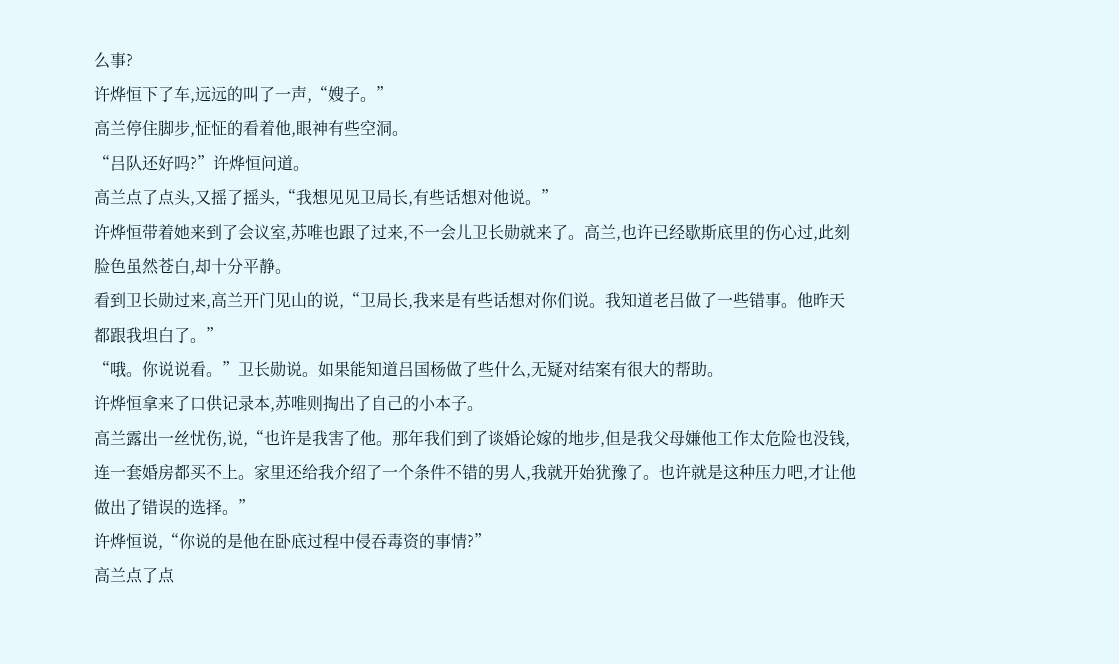么事?
许烨恒下了车,远远的叫了一声,“嫂子。”
高兰停住脚步,怔怔的看着他,眼神有些空洞。
“吕队还好吗?”许烨恒问道。
高兰点了点头,又摇了摇头,“我想见见卫局长,有些话想对他说。”
许烨恒带着她来到了会议室,苏唯也跟了过来,不一会儿卫长勋就来了。高兰,也许已经歇斯底里的伤心过,此刻脸色虽然苍白,却十分平静。
看到卫长勋过来,高兰开门见山的说,“卫局长,我来是有些话想对你们说。我知道老吕做了一些错事。他昨天都跟我坦白了。”
“哦。你说说看。”卫长勋说。如果能知道吕国杨做了些什么,无疑对结案有很大的帮助。
许烨恒拿来了口供记录本,苏唯则掏出了自己的小本子。
高兰露出一丝忧伤,说,“也许是我害了他。那年我们到了谈婚论嫁的地步,但是我父母嫌他工作太危险也没钱,连一套婚房都买不上。家里还给我介绍了一个条件不错的男人,我就开始犹豫了。也许就是这种压力吧,才让他做出了错误的选择。”
许烨恒说,“你说的是他在卧底过程中侵吞毒资的事情?”
高兰点了点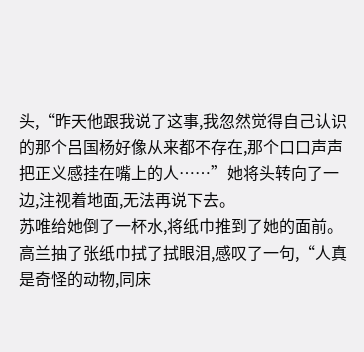头,“昨天他跟我说了这事,我忽然觉得自己认识的那个吕国杨好像从来都不存在,那个口口声声把正义感挂在嘴上的人……”她将头转向了一边,注视着地面,无法再说下去。
苏唯给她倒了一杯水,将纸巾推到了她的面前。
高兰抽了张纸巾拭了拭眼泪,感叹了一句,“人真是奇怪的动物,同床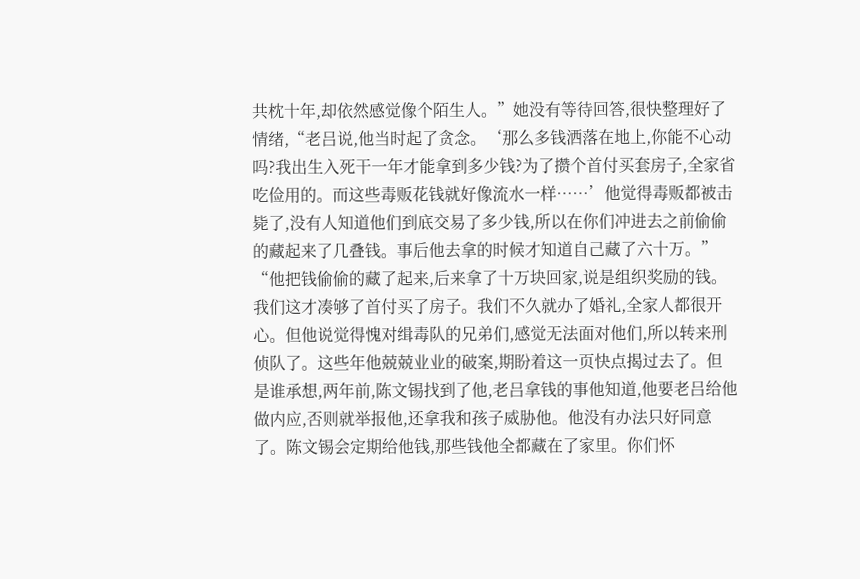共枕十年,却依然感觉像个陌生人。”她没有等待回答,很快整理好了情绪,“老吕说,他当时起了贪念。‘那么多钱洒落在地上,你能不心动吗?我出生入死干一年才能拿到多少钱?为了攒个首付买套房子,全家省吃俭用的。而这些毒贩花钱就好像流水一样……’他觉得毒贩都被击毙了,没有人知道他们到底交易了多少钱,所以在你们冲进去之前偷偷的藏起来了几叠钱。事后他去拿的时候才知道自己藏了六十万。”
“他把钱偷偷的藏了起来,后来拿了十万块回家,说是组织奖励的钱。我们这才凑够了首付买了房子。我们不久就办了婚礼,全家人都很开心。但他说觉得愧对缉毒队的兄弟们,感觉无法面对他们,所以转来刑侦队了。这些年他兢兢业业的破案,期盼着这一页快点揭过去了。但是谁承想,两年前,陈文锡找到了他,老吕拿钱的事他知道,他要老吕给他做内应,否则就举报他,还拿我和孩子威胁他。他没有办法只好同意了。陈文锡会定期给他钱,那些钱他全都藏在了家里。你们怀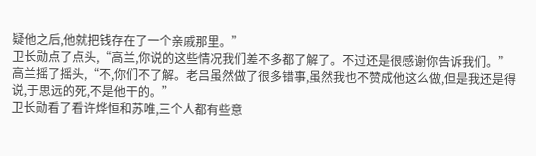疑他之后,他就把钱存在了一个亲戚那里。”
卫长勋点了点头,“高兰,你说的这些情况我们差不多都了解了。不过还是很感谢你告诉我们。”
高兰摇了摇头,“不,你们不了解。老吕虽然做了很多错事,虽然我也不赞成他这么做,但是我还是得说,于思远的死,不是他干的。”
卫长勋看了看许烨恒和苏唯,三个人都有些意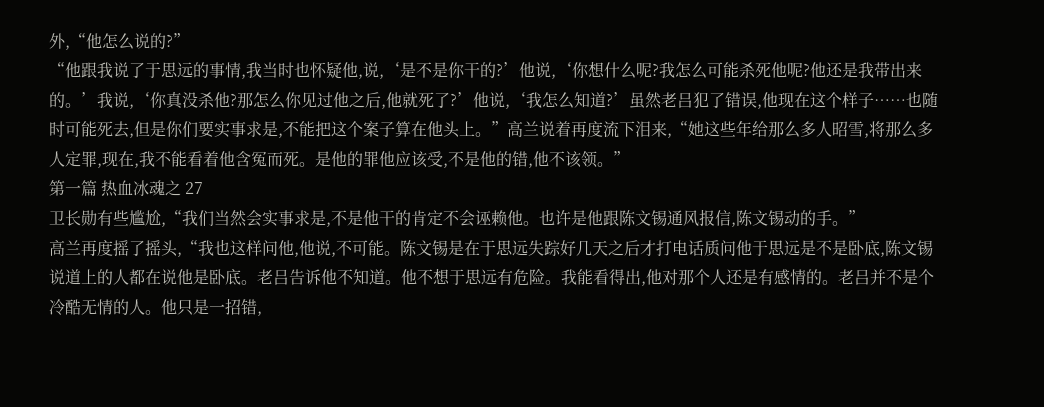外,“他怎么说的?”
“他跟我说了于思远的事情,我当时也怀疑他,说,‘是不是你干的?’他说,‘你想什么呢?我怎么可能杀死他呢?他还是我带出来的。’我说,‘你真没杀他?那怎么你见过他之后,他就死了?’他说,‘我怎么知道?’虽然老吕犯了错误,他现在这个样子……也随时可能死去,但是你们要实事求是,不能把这个案子算在他头上。”高兰说着再度流下泪来,“她这些年给那么多人昭雪,将那么多人定罪,现在,我不能看着他含冤而死。是他的罪他应该受,不是他的错,他不该领。”
第一篇 热血冰魂之 27
卫长勋有些尴尬,“我们当然会实事求是,不是他干的肯定不会诬赖他。也许是他跟陈文锡通风报信,陈文锡动的手。”
高兰再度摇了摇头,“我也这样问他,他说,不可能。陈文锡是在于思远失踪好几天之后才打电话质问他于思远是不是卧底,陈文锡说道上的人都在说他是卧底。老吕告诉他不知道。他不想于思远有危险。我能看得出,他对那个人还是有感情的。老吕并不是个冷酷无情的人。他只是一招错,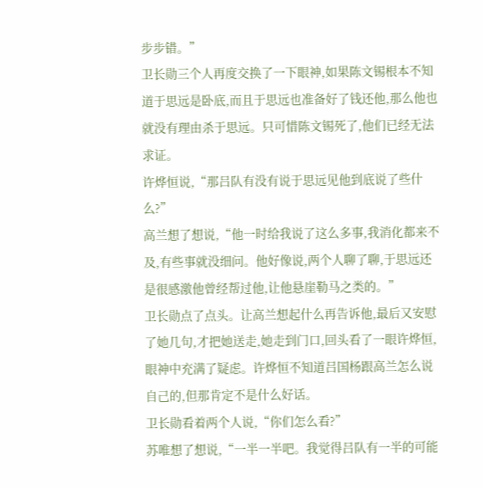步步错。”
卫长勋三个人再度交换了一下眼神,如果陈文锡根本不知道于思远是卧底,而且于思远也准备好了钱还他,那么他也就没有理由杀于思远。只可惜陈文锡死了,他们已经无法求证。
许烨恒说,“那吕队有没有说于思远见他到底说了些什么?”
高兰想了想说,“他一时给我说了这么多事,我消化都来不及,有些事就没细问。他好像说,两个人聊了聊,于思远还是很感激他曾经帮过他,让他悬崖勒马之类的。”
卫长勋点了点头。让高兰想起什么再告诉他,最后又安慰了她几句,才把她送走,她走到门口,回头看了一眼许烨恒,眼神中充满了疑虑。许烨恒不知道吕国杨跟高兰怎么说自己的,但那肯定不是什么好话。
卫长勋看着两个人说,“你们怎么看?”
苏唯想了想说,“一半一半吧。我觉得吕队有一半的可能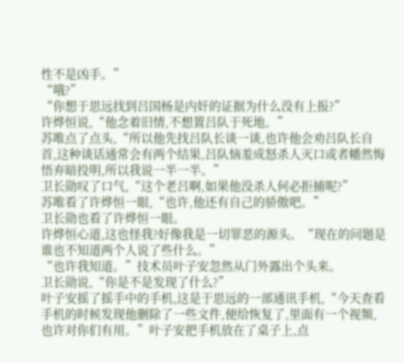性不是凶手。”
“哦?”
“你想于思远找到吕国杨是内奸的证据为什么没有上报?”
许烨恒说,“他念着旧情,不想置吕队于死地。”
苏唯点了点头,“所以他先找吕队长谈一谈,也许他会劝吕队长自首,这种谈话通常会有两个结果,吕队恼羞成怒杀人灭口或者幡然悔悟弃暗投明,所以我说一半一半。”
卫长勋叹了口气,“这个老吕啊,如果他没杀人何必拒捕呢?”
苏唯看了许烨恒一眼,“也许,他还有自己的骄傲吧。”
卫长勋也看了许烨恒一眼。
许烨恒心道,这也怪我?好像我是一切罪恶的源头。“现在的问题是谁也不知道两个人说了些什么。”
“也许我知道。”技术员叶子安忽然从门外露出个头来。
卫长勋说,“你是不是发现了什么?”
叶子安摇了摇手中的手机,这是于思远的一部通讯手机,“今天查看手机的时候发现他删除了一些文件,便给恢复了,里面有一个视频,也许对你们有用。”叶子安把手机放在了桌子上,点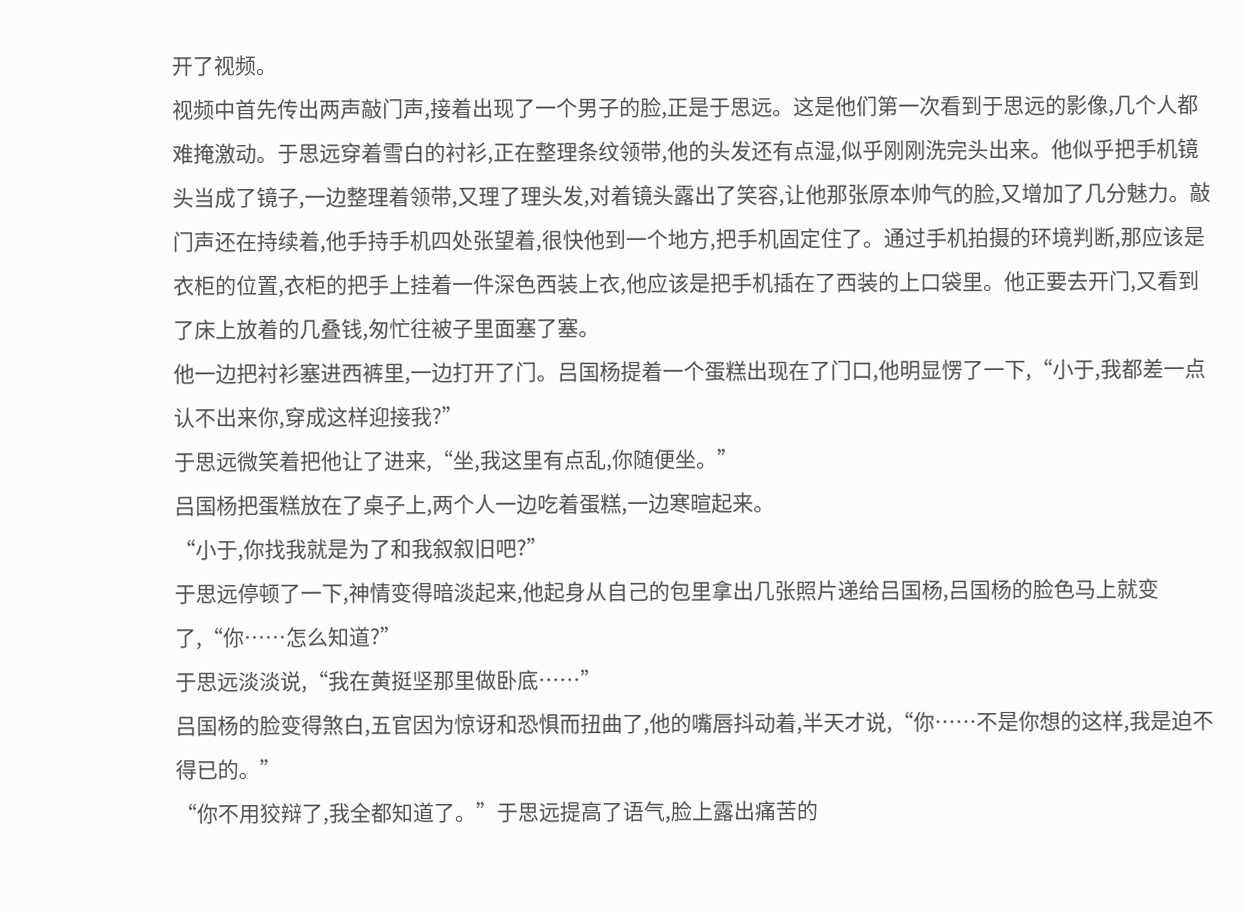开了视频。
视频中首先传出两声敲门声,接着出现了一个男子的脸,正是于思远。这是他们第一次看到于思远的影像,几个人都难掩激动。于思远穿着雪白的衬衫,正在整理条纹领带,他的头发还有点湿,似乎刚刚洗完头出来。他似乎把手机镜头当成了镜子,一边整理着领带,又理了理头发,对着镜头露出了笑容,让他那张原本帅气的脸,又增加了几分魅力。敲门声还在持续着,他手持手机四处张望着,很快他到一个地方,把手机固定住了。通过手机拍摄的环境判断,那应该是衣柜的位置,衣柜的把手上挂着一件深色西装上衣,他应该是把手机插在了西装的上口袋里。他正要去开门,又看到了床上放着的几叠钱,匆忙往被子里面塞了塞。
他一边把衬衫塞进西裤里,一边打开了门。吕国杨提着一个蛋糕出现在了门口,他明显愣了一下,“小于,我都差一点认不出来你,穿成这样迎接我?”
于思远微笑着把他让了进来,“坐,我这里有点乱,你随便坐。”
吕国杨把蛋糕放在了桌子上,两个人一边吃着蛋糕,一边寒暄起来。
“小于,你找我就是为了和我叙叙旧吧?”
于思远停顿了一下,神情变得暗淡起来,他起身从自己的包里拿出几张照片递给吕国杨,吕国杨的脸色马上就变了,“你……怎么知道?”
于思远淡淡说,“我在黄挺坚那里做卧底……”
吕国杨的脸变得煞白,五官因为惊讶和恐惧而扭曲了,他的嘴唇抖动着,半天才说,“你……不是你想的这样,我是迫不得已的。”
“你不用狡辩了,我全都知道了。”于思远提高了语气,脸上露出痛苦的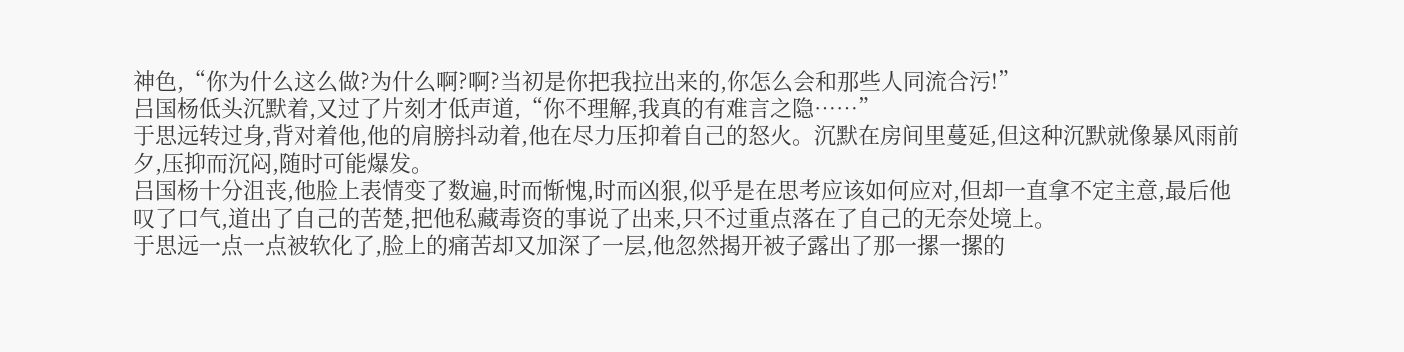神色,“你为什么这么做?为什么啊?啊?当初是你把我拉出来的,你怎么会和那些人同流合污!”
吕国杨低头沉默着,又过了片刻才低声道,“你不理解,我真的有难言之隐……”
于思远转过身,背对着他,他的肩膀抖动着,他在尽力压抑着自己的怒火。沉默在房间里蔓延,但这种沉默就像暴风雨前夕,压抑而沉闷,随时可能爆发。
吕国杨十分沮丧,他脸上表情变了数遍,时而惭愧,时而凶狠,似乎是在思考应该如何应对,但却一直拿不定主意,最后他叹了口气,道出了自己的苦楚,把他私藏毒资的事说了出来,只不过重点落在了自己的无奈处境上。
于思远一点一点被软化了,脸上的痛苦却又加深了一层,他忽然揭开被子露出了那一摞一摞的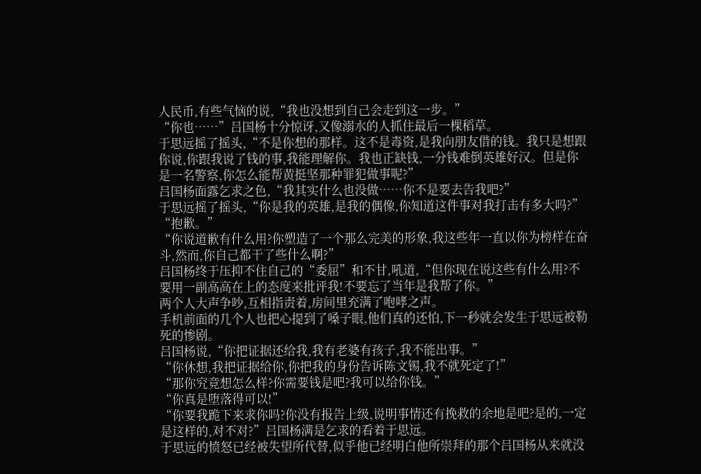人民币,有些气恼的说,“我也没想到自己会走到这一步。”
“你也……”吕国杨十分惊讶,又像溺水的人抓住最后一棵稻草。
于思远摇了摇头,“不是你想的那样。这不是毒资,是我向朋友借的钱。我只是想跟你说,你跟我说了钱的事,我能理解你。我也正缺钱,一分钱难倒英雄好汉。但是你是一名警察,你怎么能帮黄挺坚那种罪犯做事呢?”
吕国杨面露乞求之色,“我其实什么也没做……你不是要去告我吧?”
于思远摇了摇头,“你是我的英雄,是我的偶像,你知道这件事对我打击有多大吗?”
“抱歉。”
“你说道歉有什么用?你塑造了一个那么完美的形象,我这些年一直以你为榜样在奋斗,然而,你自己都干了些什么啊?”
吕国杨终于压抑不住自己的“委屈”和不甘,吼道,“但你现在说这些有什么用?不要用一副高高在上的态度来批评我!不要忘了当年是我帮了你。”
两个人大声争吵,互相指责着,房间里充满了咆哮之声。
手机前面的几个人也把心提到了嗓子眼,他们真的还怕,下一秒就会发生于思远被勒死的惨剧。
吕国杨说,“你把证据还给我,我有老婆有孩子,我不能出事。”
“你休想,我把证据给你,你把我的身份告诉陈文锡,我不就死定了!”
“那你究竟想怎么样?你需要钱是吧?我可以给你钱。”
“你真是堕落得可以!”
“你要我跪下来求你吗?你没有报告上级,说明事情还有挽救的余地是吧?是的,一定是这样的,对不对?”吕国杨满是乞求的看着于思远。
于思远的愤怒已经被失望所代替,似乎他已经明白他所崇拜的那个吕国杨从来就没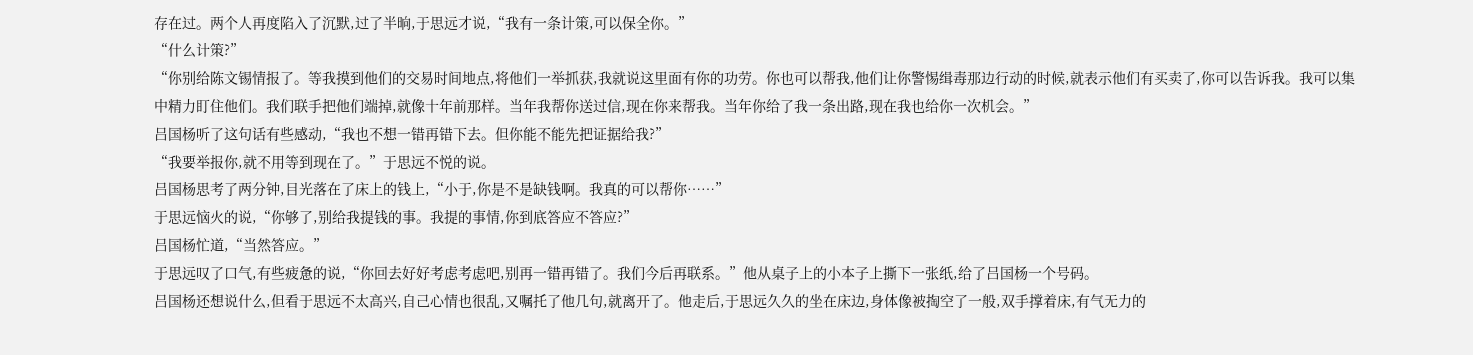存在过。两个人再度陷入了沉默,过了半晌,于思远才说,“我有一条计策,可以保全你。”
“什么计策?”
“你别给陈文锡情报了。等我摸到他们的交易时间地点,将他们一举抓获,我就说这里面有你的功劳。你也可以帮我,他们让你警惕缉毒那边行动的时候,就表示他们有买卖了,你可以告诉我。我可以集中精力盯住他们。我们联手把他们端掉,就像十年前那样。当年我帮你送过信,现在你来帮我。当年你给了我一条出路,现在我也给你一次机会。”
吕国杨听了这句话有些感动,“我也不想一错再错下去。但你能不能先把证据给我?”
“我要举报你,就不用等到现在了。”于思远不悦的说。
吕国杨思考了两分钟,目光落在了床上的钱上,“小于,你是不是缺钱啊。我真的可以帮你……”
于思远恼火的说,“你够了,别给我提钱的事。我提的事情,你到底答应不答应?”
吕国杨忙道,“当然答应。”
于思远叹了口气,有些疲惫的说,“你回去好好考虑考虑吧,别再一错再错了。我们今后再联系。”他从桌子上的小本子上撕下一张纸,给了吕国杨一个号码。
吕国杨还想说什么,但看于思远不太高兴,自己心情也很乱,又嘱托了他几句,就离开了。他走后,于思远久久的坐在床边,身体像被掏空了一般,双手撑着床,有气无力的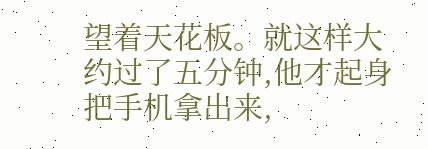望着天花板。就这样大约过了五分钟,他才起身把手机拿出来,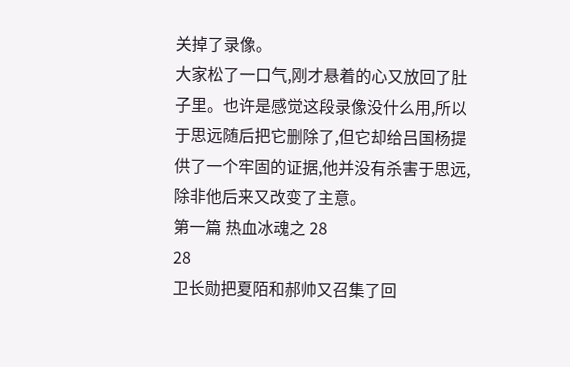关掉了录像。
大家松了一口气,刚才悬着的心又放回了肚子里。也许是感觉这段录像没什么用,所以于思远随后把它删除了,但它却给吕国杨提供了一个牢固的证据,他并没有杀害于思远,除非他后来又改变了主意。
第一篇 热血冰魂之 28
28
卫长勋把夏陌和郝帅又召集了回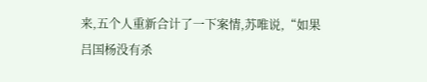来,五个人重新合计了一下案情,苏唯说,“如果吕国杨没有杀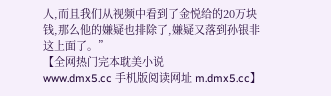人,而且我们从视频中看到了金悦给的20万块钱,那么他的嫌疑也排除了,嫌疑又落到孙银非这上面了。”
【全网热门完本耽美小说
www.dmx5.cc 手机版阅读网址 m.dmx5.cc】